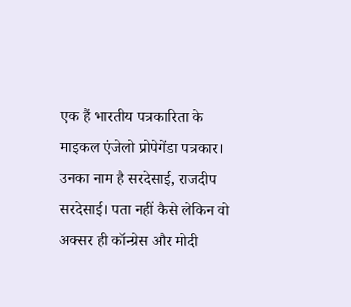एक हैं भारतीय पत्रकारिता के माइकल एंजेलो प्रोपेगेंडा पत्रकार। उनका नाम है सरदेसाई, राजदीप सरदेसाई। पता नहीं कैसे लेकिन वो अक्सर ही कॉन्ग्रेस और मोदी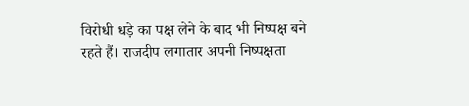विरोधी धड़े का पक्ष लेने के बाद भी निष्पक्ष बने रहते हैं। राजदीप लगातार अपनी निष्पक्षता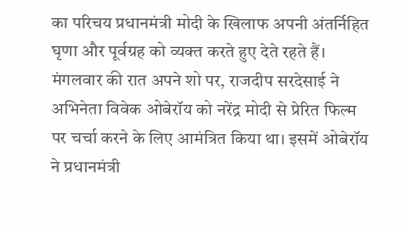का परिचय प्रधानमंत्री मोदी के खिलाफ अपनी अंतर्निहित घृणा और पूर्वग्रह को व्यक्त करते हुए देते रहते हैं।
मंगलवार की रात अपने शो पर, राजदीप सरदेसाई ने अभिनेता विवेक ओबेरॉय को नरेंद्र मोदी से प्रेरित फिल्म पर चर्चा करने के लिए आमंत्रित किया था। इसमें ओबेरॉय ने प्रधानमंत्री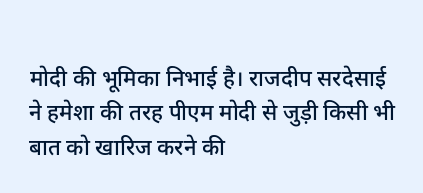मोदी की भूमिका निभाई है। राजदीप सरदेसाई ने हमेशा की तरह पीएम मोदी से जुड़ी किसी भी बात को खारिज करने की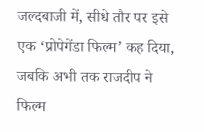जल्दबाजी में, सीधे तौर पर इसे एक ‘प्रोपेगेंडा फिल्म’ कह दिया, जबकि अभी तक राजदीप ने फिल्म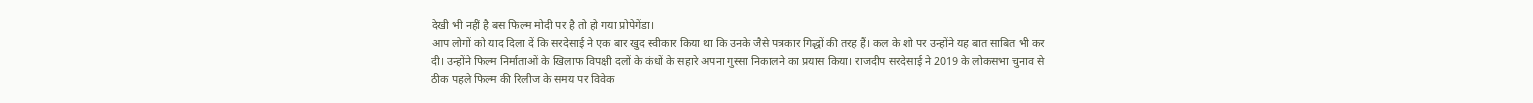देखी भी नहीं है बस फिल्म मोदी पर है तो हो गया प्रोपेगेंडा।
आप लोगों को याद दिला दें कि सरदेसाई ने एक बार खुद स्वीकार किया था कि उनके जैसे पत्रकार गिद्धों की तरह हैं। कल के शो पर उन्होंने यह बात साबित भी कर दी। उन्होंने फिल्म निर्माताओं के खिलाफ विपक्षी दलों के कंधों के सहारे अपना गुस्सा निकालने का प्रयास किया। राजदीप सरदेसाई ने 2019 के लोकसभा चुनाव से ठीक पहले फिल्म की रिलीज के समय पर विवेक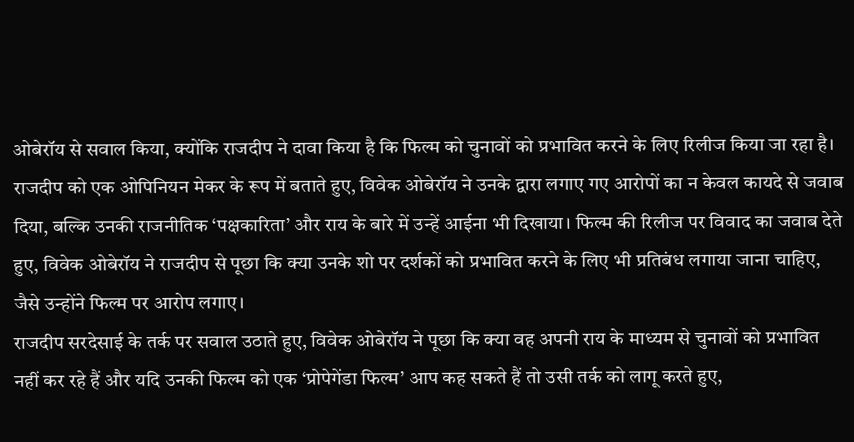ओबेरॉय से सवाल किया, क्योंकि राजदीप ने दावा किया है कि फिल्म को चुनावों को प्रभावित करने के लिए रिलीज किया जा रहा है।
राजदीप को एक ओपिनियन मेकर के रूप में बताते हुए, विवेक ओबेरॉय ने उनके द्वारा लगाए गए आरोपों का न केवल कायदे से जवाब दिया, बल्कि उनकी राजनीतिक ‘पक्षकारिता’ और राय के बारे में उन्हें आईना भी दिखाया। फिल्म की रिलीज पर विवाद का जवाब देते हुए, विवेक ओबेरॉय ने राजदीप से पूछा कि क्या उनके शो पर दर्शकों को प्रभावित करने के लिए भी प्रतिबंध लगाया जाना चाहिए, जैसे उन्होंने फिल्म पर आरोप लगाए।
राजदीप सरदेसाई के तर्क पर सवाल उठाते हुए, विवेक ओबेरॉय ने पूछा कि क्या वह अपनी राय के माध्यम से चुनावों को प्रभावित नहीं कर रहे हैं और यदि उनकी फिल्म को एक ‘प्रोपेगेंडा फिल्म’ आप कह सकते हैं तो उसी तर्क को लागू करते हुए,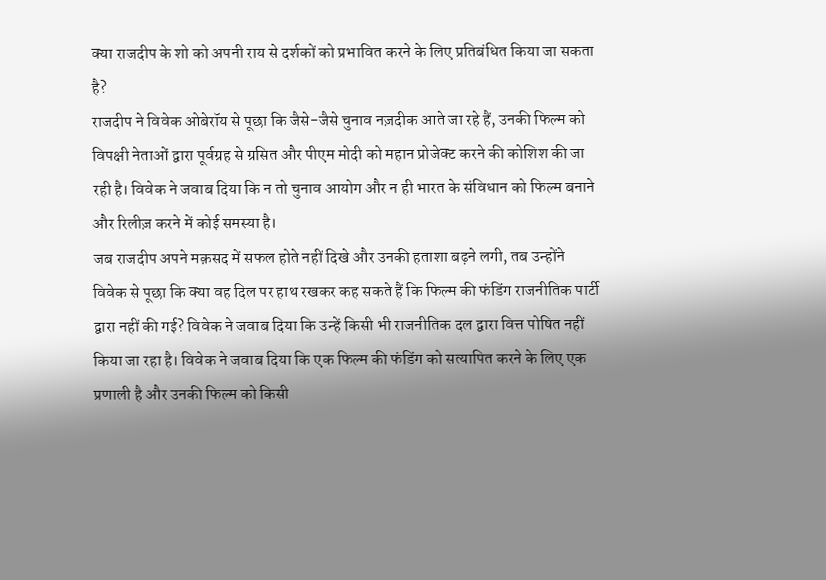क्या राजदीप के शो को अपनी राय से दर्शकों को प्रभावित करने के लिए प्रतिबंधित किया जा सकता है?
राजदीप ने विवेक ओबेरॉय से पूछा कि जैसे-जैसे चुनाव नज़दीक आते जा रहे हैं, उनकी फिल्म को विपक्षी नेताओं द्वारा पूर्वग्रह से ग्रसित और पीएम मोदी को महान प्रोजेक्ट करने की कोशिश की जा रही है। विवेक ने जवाब दिया कि न तो चुनाव आयोग और न ही भारत के संविधान को फिल्म बनाने और रिलीज़ करने में कोई समस्या है।
जब राजदीप अपने मक़सद में सफल होते नहीं दिखे और उनकी हताशा बढ़ने लगी, तब उन्होंने विवेक से पूछा कि क्या वह दिल पर हाथ रखकर कह सकते हैं कि फिल्म की फंडिंग राजनीतिक पार्टी द्वारा नहीं की गई? विवेक ने जवाब दिया कि उन्हें किसी भी राजनीतिक दल द्वारा वित्त पोषित नहीं किया जा रहा है। विवेक ने जवाब दिया कि एक फिल्म की फंडिंग को सत्यापित करने के लिए एक प्रणाली है और उनकी फिल्म को किसी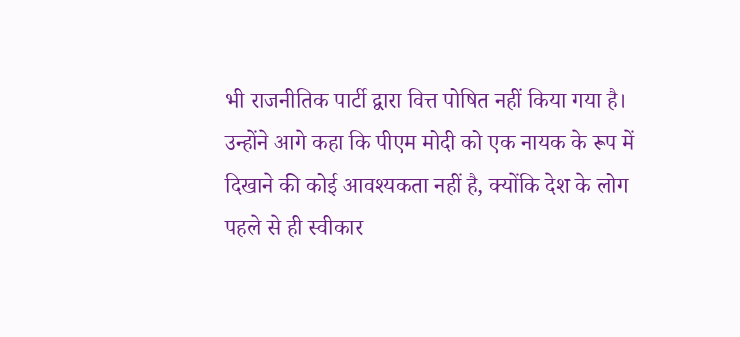भी राजनीतिक पार्टी द्वारा वित्त पोषित नहीं किया गया है। उन्होंने आगे कहा कि पीएम मोदी को एक नायक के रूप में दिखाने की कोई आवश्यकता नहीं है, क्योंकि देश के लोग पहले से ही स्वीकार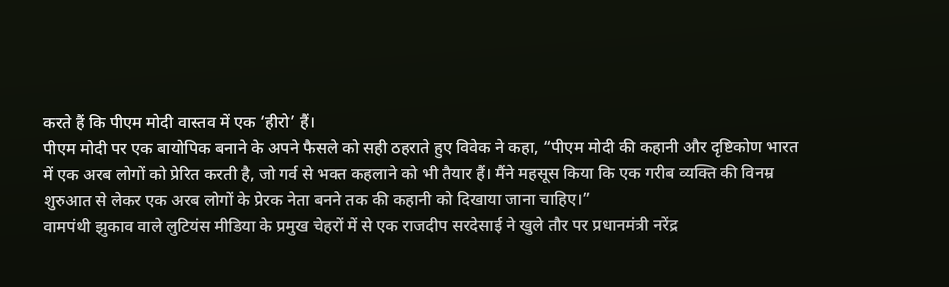करते हैं कि पीएम मोदी वास्तव में एक ‘हीरो’ हैं।
पीएम मोदी पर एक बायोपिक बनाने के अपने फैसले को सही ठहराते हुए विवेक ने कहा, “पीएम मोदी की कहानी और दृष्टिकोण भारत में एक अरब लोगों को प्रेरित करती है, जो गर्व से भक्त कहलाने को भी तैयार हैं। मैंने महसूस किया कि एक गरीब व्यक्ति की विनम्र शुरुआत से लेकर एक अरब लोगों के प्रेरक नेता बनने तक की कहानी को दिखाया जाना चाहिए।”
वामपंथी झुकाव वाले लुटियंस मीडिया के प्रमुख चेहरों में से एक राजदीप सरदेसाई ने खुले तौर पर प्रधानमंत्री नरेंद्र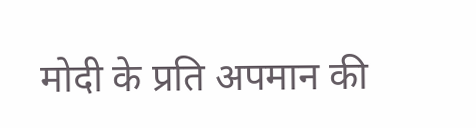मोदी के प्रति अपमान की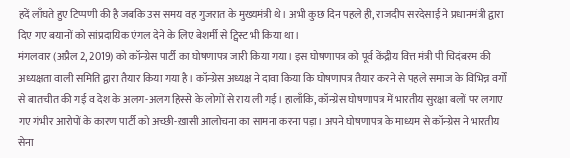हदें लाँघते हुए टिप्पणी की है जबकि उस समय वह गुजरात के मुख्यमंत्री थे। अभी कुछ दिन पहले ही, राजदीप सरदेसाई ने प्रधानमंत्री द्वारा दिए गए बयानों को सांप्रदायिक एंगल देने के लिए बेशर्मी से ट्विस्ट भी किया था।
मंगलवार (अप्रैल 2, 2019) को कॉन्ग्रेस पार्टी का घोषणापत्र जारी किया गया। इस घोषणापत्र को पूर्व केंद्रीय वित्त मंत्री पी चिदंबरम की अध्यक्षता वाली समिति द्वारा तैयार किया गया है। कॉन्ग्रेस अध्यक्ष ने दावा किया कि घोषणापत्र तैयार करने से पहले समाज के विभिन्न वर्गों से बातचीत की गई व देश के अलग-अलग हिस्से के लोगों से राय ली गई। हालाँकि, कॉन्ग्रेस घोषणापत्र में भारतीय सुरक्षा बलों पर लगाए गए गंभीर आरोपों के कारण पार्टी को अच्छी-ख़ासी आलोचना का सामना करना पड़ा। अपने घोषणापत्र के माध्यम से कॉन्ग्रेस ने भारतीय सेना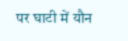पर घाटी में यौन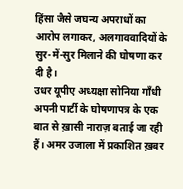हिंसा जैसे जघन्य अपराधों का आरोप लगाकर, अलगाववादियों के सुर-में-सुर मिलाने की घोषणा कर दी है।
उधर यूपीए अध्यक्षा सोनिया गाँधी अपनी पार्टी के घोषणापत्र के एक बात से ख़ासी नाराज़ बताई जा रही हैं। अमर उजाला में प्रकाशित ख़बर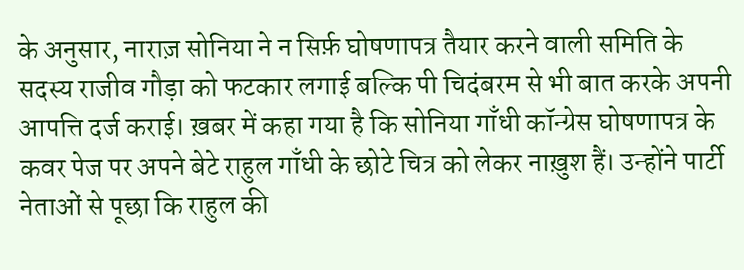के अनुसार, नाराज़ सोनिया ने न सिर्फ़ घोषणापत्र तैयार करने वाली समिति के सदस्य राजीव गौड़ा को फटकार लगाई बल्कि पी चिदंबरम से भी बात करके अपनी आपत्ति दर्ज कराई। ख़बर में कहा गया है कि सोनिया गाँधी कॉन्ग्रेस घोषणापत्र के कवर पेज पर अपने बेटे राहुल गाँधी के छोटे चित्र को लेकर नाख़ुश हैं। उन्होंने पार्टी नेताओं से पूछा कि राहुल की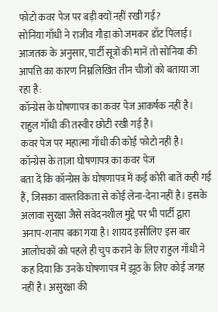फोटो कवर पेज पर बड़ी क्यों नहीं रखी गई?
सोनिया गाँधी ने राजीव गौड़ा को जमकर डाँट पिलाई। आजतक के अनुसार, पार्टी सूत्रों की मानें तो सोनिया की आपत्ति का कारण निम्नलिखित तीन चीजों को बताया जा रहा है:
कॉन्ग्रेस के घोषणापत्र का कवर पेज आकर्षक नहीं है।
राहुल गाँधी की तस्वीर छोटी रखी गई है।
कवर पेज पर महात्मा गाँधी की कोई फोटो नहीं है।
कॉन्ग्रेस के ताज़ा घोषणापत्र का कवर पेज
बता दें कि कॉन्ग्रेस के घोषणापत्र में कई कोरी बातें कही गई हैं, जिसका वास्तविकता से कोई लेना-देना नहीं है। इसके अलावा सुरक्षा जैसे संवेदनशील मुद्दे पर भी पार्टी द्वारा अनाप-शनाप बका गया है। शायद इसीलिए इस बार आलोचकों को पहले ही चुप कराने के लिए राहुल गाँधी ने कह दिया कि उनके घोषणापत्र में झूठ के लिए कोई जगह नहीं है। असुरक्षा की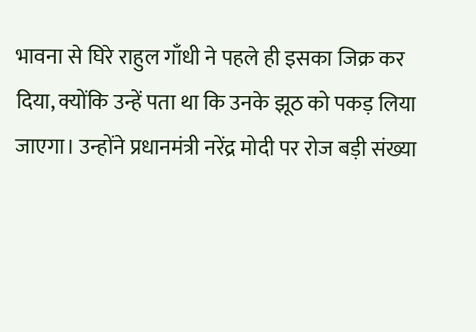भावना से घिरे राहुल गाँधी ने पहले ही इसका जिक्र कर दिया, क्योंकि उन्हें पता था कि उनके झूठ को पकड़ लिया जाएगा। उन्होंने प्रधानमंत्री नरेंद्र मोदी पर रोज बड़ी संख्या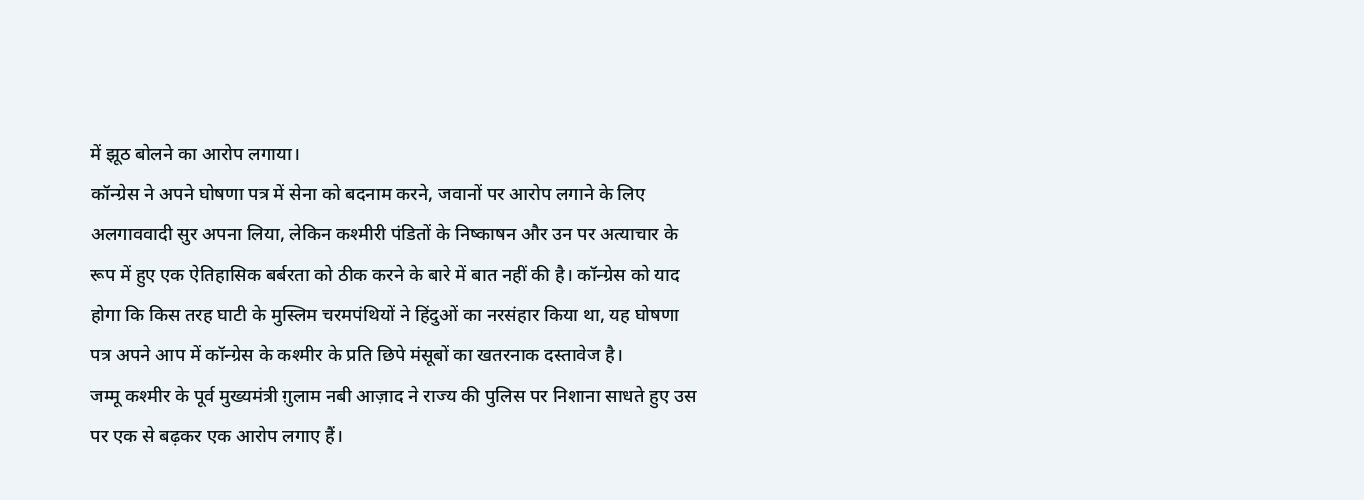में झूठ बोलने का आरोप लगाया।
कॉन्ग्रेस ने अपने घोषणा पत्र में सेना को बदनाम करने, जवानों पर आरोप लगाने के लिए अलगाववादी सुर अपना लिया, लेकिन कश्मीरी पंडितों के निष्काषन और उन पर अत्याचार के रूप में हुए एक ऐतिहासिक बर्बरता को ठीक करने के बारे में बात नहीं की है। कॉन्ग्रेस को याद होगा कि किस तरह घाटी के मुस्लिम चरमपंथियों ने हिंदुओं का नरसंहार किया था, यह घोषणा पत्र अपने आप में कॉन्ग्रेस के कश्मीर के प्रति छिपे मंसूबों का खतरनाक दस्तावेज है।
जम्मू कश्मीर के पूर्व मुख्यमंत्री ग़ुलाम नबी आज़ाद ने राज्य की पुलिस पर निशाना साधते हुए उस पर एक से बढ़कर एक आरोप लगाए हैं।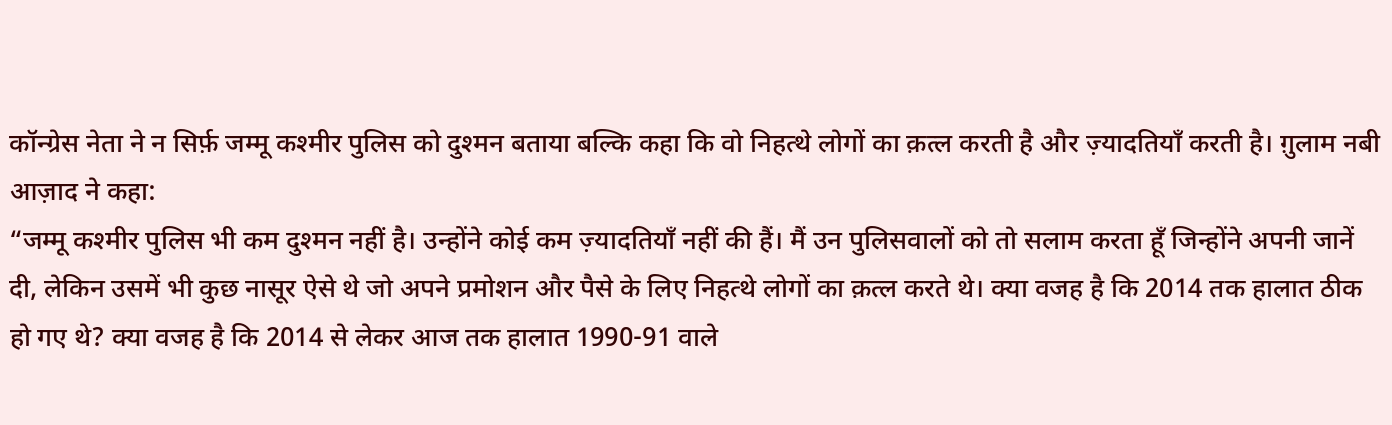कॉन्ग्रेस नेता ने न सिर्फ़ जम्मू कश्मीर पुलिस को दुश्मन बताया बल्कि कहा कि वो निहत्थे लोगों का क़त्ल करती है और ज़्यादतियाँ करती है। ग़ुलाम नबी आज़ाद ने कहा:
“जम्मू कश्मीर पुलिस भी कम दुश्मन नहीं है। उन्होंने कोई कम ज़्यादतियाँ नहीं की हैं। मैं उन पुलिसवालों को तो सलाम करता हूँ जिन्होंने अपनी जानें दी, लेकिन उसमें भी कुछ नासूर ऐसे थे जो अपने प्रमोशन और पैसे के लिए निहत्थे लोगों का क़त्ल करते थे। क्या वजह है कि 2014 तक हालात ठीक हो गए थे? क्या वजह है कि 2014 से लेकर आज तक हालात 1990-91 वाले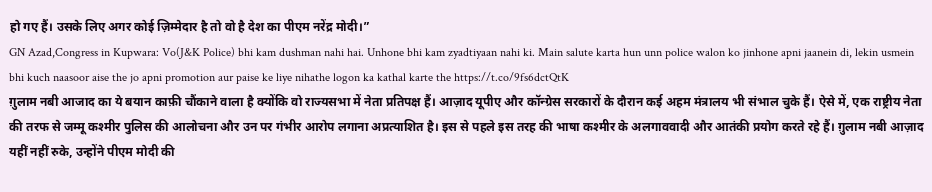हो गए हैं। उसके लिए अगर कोई ज़िम्मेदार है तो वो है देश का पीएम नरेंद्र मोदी।”
GN Azad,Congress in Kupwara: Vo(J&K Police) bhi kam dushman nahi hai. Unhone bhi kam zyadtiyaan nahi ki. Main salute karta hun unn police walon ko jinhone apni jaanein di, lekin usmein bhi kuch naasoor aise the jo apni promotion aur paise ke liye nihathe logon ka kathal karte the https://t.co/9fs6dctQtK
ग़ुलाम नबी आजाद का ये बयान काफ़ी चौंकाने वाला है क्योंकि वो राज्यसभा में नेता प्रतिपक्ष हैं। आज़ाद यूपीए और कॉन्ग्रेस सरकारों के दौरान कई अहम मंत्रालय भी संभाल चुके हैं। ऐसे में, एक राष्ट्रीय नेता की तरफ से जम्मू कश्मीर पुलिस की आलोचना और उन पर गंभीर आरोप लगाना अप्रत्याशित है। इस से पहले इस तरह की भाषा कश्मीर के अलगाववादी और आतंकी प्रयोग करते रहे हैं। ग़ुलाम नबी आज़ाद यहीं नहीं रुके, उन्होंने पीएम मोदी की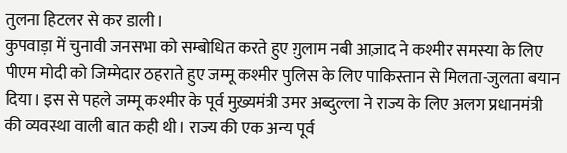तुलना हिटलर से कर डाली।
कुपवाड़ा में चुनावी जनसभा को सम्बोधित करते हुए ग़ुलाम नबी आज़ाद ने कश्मीर समस्या के लिए पीएम मोदी को जिम्मेदार ठहराते हुए जम्मू कश्मीर पुलिस के लिए पाकिस्तान से मिलता-जुलता बयान दिया। इस से पहले जम्मू कश्मीर के पूर्व मुख़्यमंत्री उमर अब्दुल्ला ने राज्य के लिए अलग प्रधानमंत्री की व्यवस्था वाली बात कही थी। राज्य की एक अन्य पूर्व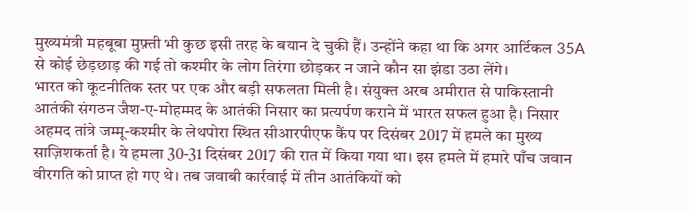मुख्यमंत्री महबूबा मुफ़्ती भी कुछ इसी तरह के बयान दे चुकी हैं। उन्होंने कहा था कि अगर आर्टिकल 35A से कोई छेड़छाड़ की गई तो कश्मीर के लोग तिरंगा छोड़कर न जाने कौन सा झंडा उठा लेंगे।
भारत को कूटनीतिक स्तर पर एक और बड़ी सफलता मिली है। संयुक्त अरब अमीरात से पाकिस्तानी आतंकी संगठन जैश-ए-मोहम्मद के आतंकी निसार का प्रत्यर्पण कराने में भारत सफल हुआ है। निसार अहमद तांत्रे जम्मू-कश्मीर के लेथपोरा स्थित सीआरपीएफ कैंप पर दिसंबर 2017 में हमले का मुख्य साज़िशकर्ता है। ये हमला 30-31 दिसंबर 2017 की रात में किया गया था। इस हमले में हमारे पाँच जवान वीरगति को प्राप्त हो गए थे। तब जवाबी कार्रवाई में तीन आतंकियों को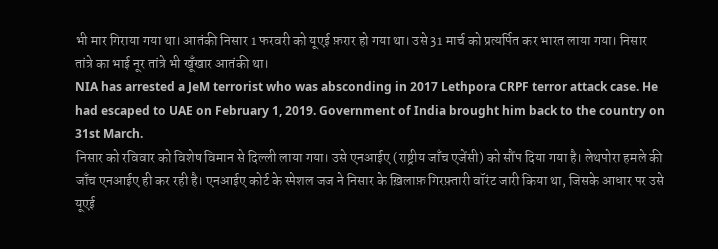भी मार गिराया गया था। आतंकी निसार 1 फरवरी को यूएई फ़रार हो गया था। उसे 31 मार्च को प्रत्यर्पित कर भारत लाया गया। निसार तांत्रे का भाई नूर तांत्रे भी खूँखार आतंकी था।
NIA has arrested a JeM terrorist who was absconding in 2017 Lethpora CRPF terror attack case. He had escaped to UAE on February 1, 2019. Government of India brought him back to the country on 31st March.
निसार को रविवार को विशेष विमान से दिल्ली लाया गया। उसे एनआईए (राष्ट्रीय जाँच एजेंसी) को सौंप दिया गया है। लेथपोरा हमले की जाँच एनआईए ही कर रही है। एनआईए कोर्ट के स्पेशल जज ने निसार के ख़िलाफ़ गिरफ़्तारी वॉरंट जारी किया था, जिसके आधार पर उसे यूएई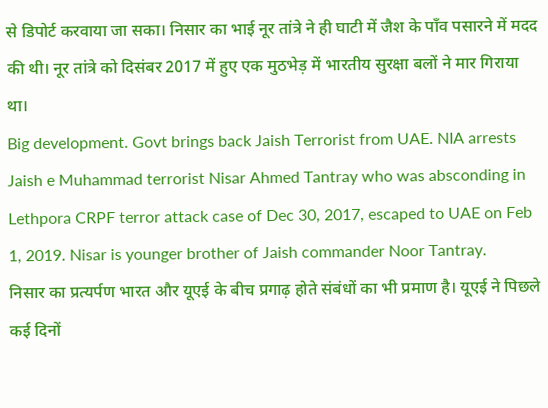से डिपोर्ट करवाया जा सका। निसार का भाई नूर तांत्रे ने ही घाटी में जैश के पाँव पसारने में मदद की थी। नूर तांत्रे को दिसंबर 2017 में हुए एक मुठभेड़ में भारतीय सुरक्षा बलों ने मार गिराया था।
Big development. Govt brings back Jaish Terrorist from UAE. NIA arrests Jaish e Muhammad terrorist Nisar Ahmed Tantray who was absconding in Lethpora CRPF terror attack case of Dec 30, 2017, escaped to UAE on Feb 1, 2019. Nisar is younger brother of Jaish commander Noor Tantray.
निसार का प्रत्यर्पण भारत और यूएई के बीच प्रगाढ़ होते संबंधों का भी प्रमाण है। यूएई ने पिछले कई दिनों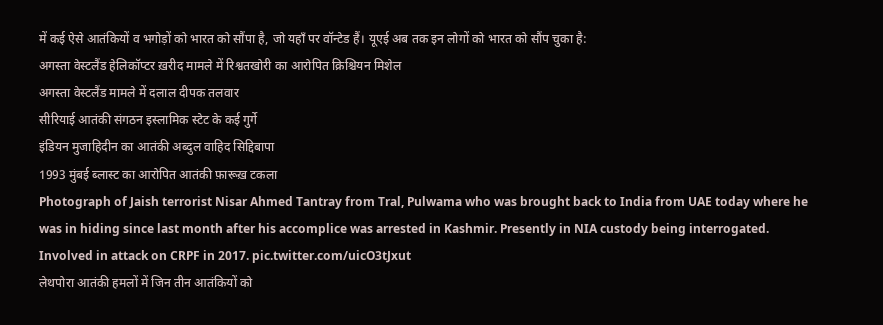में कई ऐसे आतंकियों व भगोड़ों को भारत को सौंपा है, जो यहाँ पर वॉन्टेड हैं। यूएई अब तक इन लोगों को भारत को सौंप चुका है:
अगस्ता वेस्टलैंड हेलिकॉप्टर ख़रीद मामले में रिश्वतखोरी का आरोपित क्रिश्चियन मिशेल
अगस्ता वेस्टलैंड मामले में दलाल दीपक तलवार
सीरियाई आतंकी संगठन इस्लामिक स्टेट के कई गुर्गे
इंडियन मुजाहिदीन का आतंकी अब्दुल वाहिद सिद्दिबापा
1993 मुंबई ब्लास्ट का आरोपित आतंकी फ़ारूख़ टकला
Photograph of Jaish terrorist Nisar Ahmed Tantray from Tral, Pulwama who was brought back to India from UAE today where he was in hiding since last month after his accomplice was arrested in Kashmir. Presently in NIA custody being interrogated. Involved in attack on CRPF in 2017. pic.twitter.com/uicO3tJxut
लेथपोरा आतंकी हमलों में जिन तीन आतंकियों को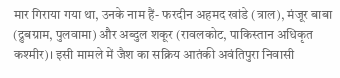मार गिराया गया था, उनके नाम हैं- फरदीन अहमद खांडे (त्राल), मंजूर बाबा (द्रुबग्राम, पुलवामा) और अब्दुल शकूर (रावलकोट, पाकिस्तान अधिकृत कश्मीर)। इसी मामले में जैश का सक्रिय आतंकी अवंतिपुरा निवासी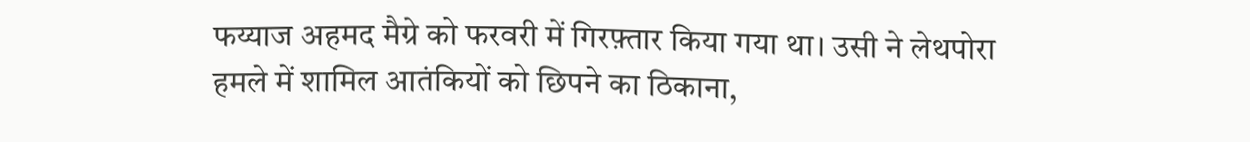फय्याज अहमद मैग्रे को फरवरी में गिरफ़्तार किया गया था। उसी ने लेथपोरा हमले में शामिल आतंकियों को छिपने का ठिकाना,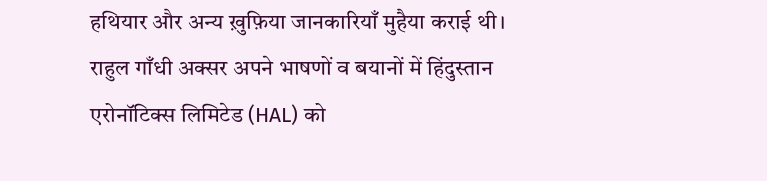हथियार और अन्य ख़ुफ़िया जानकारियाँ मुहैया कराई थी।
राहुल गाँधी अक्सर अपने भाषणों व बयानों में हिंदुस्तान एरोनॉटिक्स लिमिटेड (HAL) को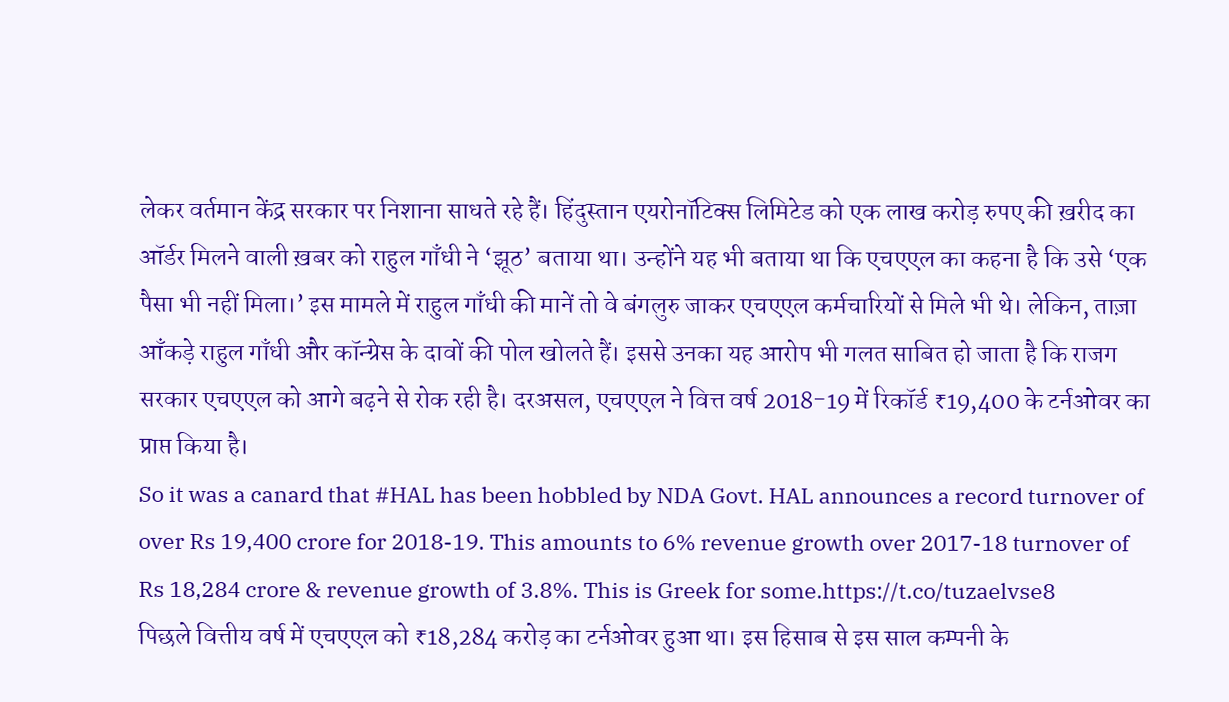लेकर वर्तमान केंद्र सरकार पर निशाना साधते रहे हैं। हिंदुस्तान एयरोनॉटिक्स लिमिटेड को एक लाख करोड़ रुपए की ख़रीद का ऑर्डर मिलने वाली ख़बर को राहुल गाँधी ने ‘झूठ’ बताया था। उन्होंने यह भी बताया था कि एचएएल का कहना है कि उसे ‘एक पैसा भी नहीं मिला।’ इस मामले में राहुल गाँधी की मानें तो वे बंगलुरु जाकर एचएएल कर्मचारियों से मिले भी थे। लेकिन, ताज़ा आँकड़े राहुल गाँधी और कॉन्ग्रेस के दावों की पोल खोलते हैं। इससे उनका यह आरोप भी गलत साबित हो जाता है कि राजग सरकार एचएएल को आगे बढ़ने से रोक रही है। दरअसल, एचएएल ने वित्त वर्ष 2018-19 में रिकॉर्ड ₹19,400 के टर्नओवर का प्राप्त किया है।
So it was a canard that #HAL has been hobbled by NDA Govt. HAL announces a record turnover of over Rs 19,400 crore for 2018-19. This amounts to 6% revenue growth over 2017-18 turnover of Rs 18,284 crore & revenue growth of 3.8%. This is Greek for some.https://t.co/tuzaelvse8
पिछले वित्तीय वर्ष में एचएएल को ₹18,284 करोड़ का टर्नओवर हुआ था। इस हिसाब से इस साल कम्पनी के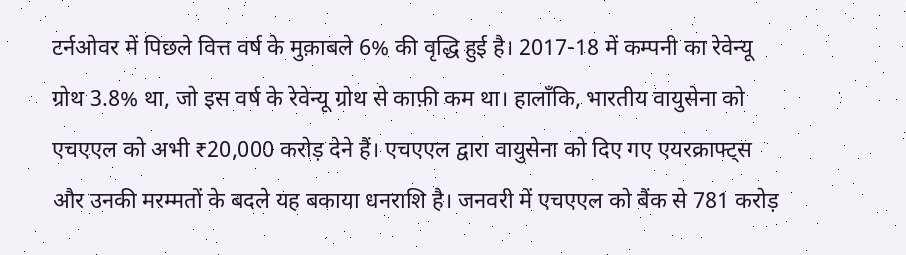टर्नओवर में पिछले वित्त वर्ष के मुक़ाबले 6% की वृद्धि हुई है। 2017-18 में कम्पनी का रेवेन्यू ग्रोथ 3.8% था, जो इस वर्ष के रेवेन्यू ग्रोथ से काफ़ी कम था। हालाँकि, भारतीय वायुसेना को एचएएल को अभी ₹20,000 करोड़ देने हैं। एचएएल द्वारा वायुसेना को दिए गए एयरक्राफ्ट्स और उनकी मरम्मतों के बदले यह बकाया धनराशि है। जनवरी में एचएएल को बैंक से 781 करोड़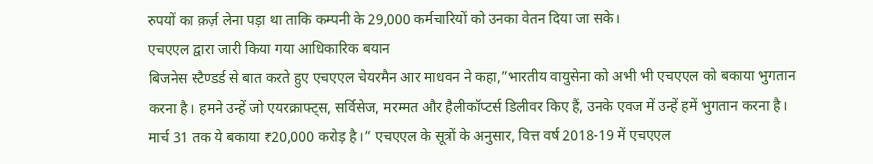रुपयों का क़र्ज़ लेना पड़ा था ताकि कम्पनी के 29,000 कर्मचारियों को उनका वेतन दिया जा सके।
एचएएल द्वारा जारी किया गया आधिकारिक बयान
बिजनेस स्टैण्डर्ड से बात करते हुए एचएएल चेयरमैन आर माधवन ने कहा,”भारतीय वायुसेना को अभी भी एचएएल को बकाया भुगतान करना है। हमने उन्हें जो एयरक्राफ्ट्स, सर्विसेज, मरम्मत और हैलीकॉप्टर्स डिलीवर किए हैं, उनके एवज में उन्हें हमें भुगतान करना है। मार्च 31 तक ये बकाया ₹20,000 करोड़ है।” एचएएल के सूत्रों के अनुसार, वित्त वर्ष 2018-19 में एचएएल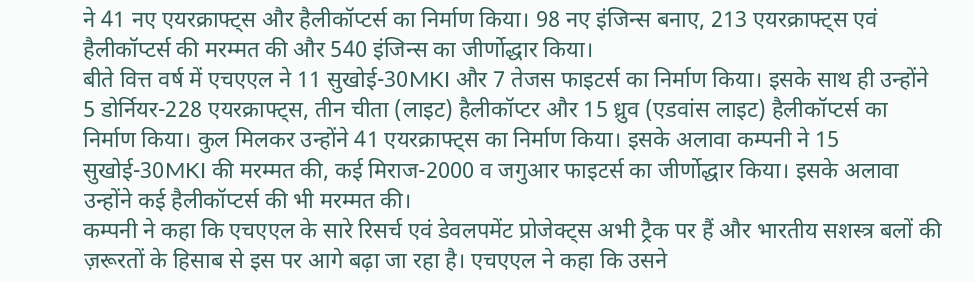ने 41 नए एयरक्राफ्ट्स और हैलीकॉप्टर्स का निर्माण किया। 98 नए इंजिन्स बनाए, 213 एयरक्राफ्ट्स एवं हैलीकॉप्टर्स की मरम्मत की और 540 इंजिन्स का जीर्णोद्धार किया।
बीते वित्त वर्ष में एचएएल ने 11 सुखोई-30MKI और 7 तेजस फाइटर्स का निर्माण किया। इसके साथ ही उन्होंने 5 डोर्नियर-228 एयरक्राफ्ट्स, तीन चीता (लाइट) हैलीकॉप्टर और 15 ध्रुव (एडवांस लाइट) हैलीकॉप्टर्स का निर्माण किया। कुल मिलकर उन्होंने 41 एयरक्राफ्ट्स का निर्माण किया। इसके अलावा कम्पनी ने 15 सुखोई-30MKI की मरम्मत की, कई मिराज-2000 व जगुआर फाइटर्स का जीर्णोद्धार किया। इसके अलावा उन्होंने कई हैलीकॉप्टर्स की भी मरम्मत की।
कम्पनी ने कहा कि एचएएल के सारे रिसर्च एवं डेवलपमेंट प्रोजेक्ट्स अभी ट्रैक पर हैं और भारतीय सशस्त्र बलों की ज़रूरतों के हिसाब से इस पर आगे बढ़ा जा रहा है। एचएएल ने कहा कि उसने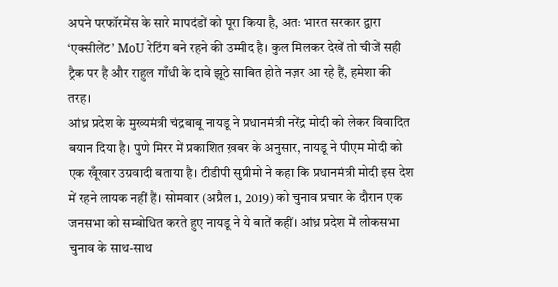अपने परफॉरमेंस के सारे मापदंडों को पूरा किया है, अतः भारत सरकार द्वारा ‘एक्सीलेंट’ MoU रेटिंग बने रहने की उम्मीद है। कुल मिलकर देखें तो चीजें सही ट्रैक पर है और राहुल गाँधी के दावे झूठे साबित होते नज़र आ रहे हैं, हमेशा की तरह।
आंध्र प्रदेश के मुख्यमंत्री चंद्रबाबू नायडू ने प्रधानमंत्री नरेंद्र मोदी को लेकर विवादित बयान दिया है। पुणे मिरर में प्रकाशित ख़बर के अनुसार, नायडू ने पीएम मोदी को एक खूँखार उग्रवादी बताया है। टीडीपी सुप्रीमो ने कहा कि प्रधानमंत्री मोदी इस देश में रहने लायक नहीं हैं। सोमवार (अप्रैल 1, 2019) को चुनाव प्रचार के दौरान एक जनसभा को सम्बोधित करते हुए नायडू ने ये बातें कहीं। आंध्र प्रदेश में लोकसभा चुनाव के साथ-साथ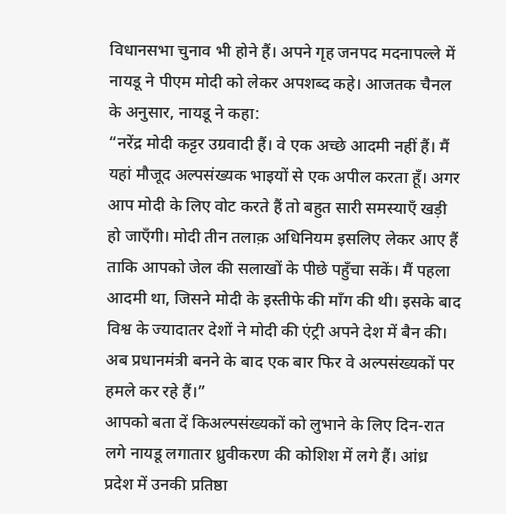विधानसभा चुनाव भी होने हैं। अपने गृह जनपद मदनापल्ले में नायडू ने पीएम मोदी को लेकर अपशब्द कहे। आजतक चैनल के अनुसार, नायडू ने कहा:
“नरेंद्र मोदी कट्टर उग्रवादी हैं। वे एक अच्छे आदमी नहीं हैं। मैं यहां मौजूद अल्पसंख्यक भाइयों से एक अपील करता हूँ। अगर आप मोदी के लिए वोट करते हैं तो बहुत सारी समस्याएँ खड़ी हो जाएँगी। मोदी तीन तलाक़ अधिनियम इसलिए लेकर आए हैं ताकि आपको जेल की सलाखों के पीछे पहुँचा सकें। मैं पहला आदमी था, जिसने मोदी के इस्तीफे की माँग की थी। इसके बाद विश्व के ज्यादातर देशों ने मोदी की एंट्री अपने देश में बैन की। अब प्रधानमंत्री बनने के बाद एक बार फिर वे अल्पसंख्यकों पर हमले कर रहे हैं।”
आपको बता दें किअल्पसंख्यकों को लुभाने के लिए दिन-रात लगे नायडू लगातार ध्रुवीकरण की कोशिश में लगे हैं। आंध्र प्रदेश में उनकी प्रतिष्ठा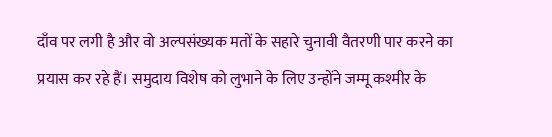दाँव पर लगी है और वो अल्पसंख्यक मतों के सहारे चुनावी वैतरणी पार करने का प्रयास कर रहे हैं। समुदाय विशेष को लुभाने के लिए उन्होंने जम्मू कश्मीर के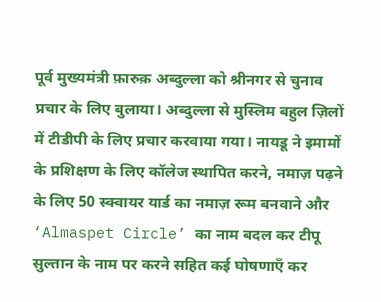पूर्व मुख्यमंत्री फ़ारुक़ अब्दुल्ला को श्रीनगर से चुनाव प्रचार के लिए बुलाया। अब्दुल्ला से मुस्लिम बहुल ज़िलों में टीडीपी के लिए प्रचार करवाया गया। नायडू ने इमामों के प्रशिक्षण के लिए कॉलेज स्थापित करने, नमाज़ पढ़ने के लिए 50 स्क्वायर यार्ड का नमाज़ रूम बनवाने और ‘Almaspet Circle’ का नाम बदल कर टीपू सुल्तान के नाम पर करने सहित कई घोषणाएँ कर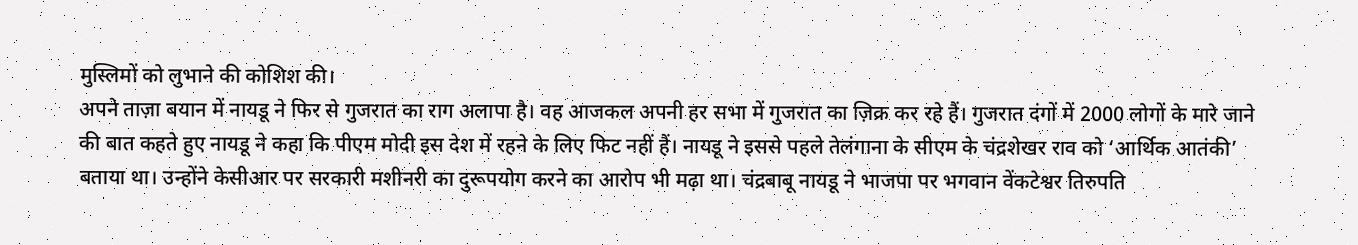मुस्लिमों को लुभाने की कोशिश की।
अपने ताज़ा बयान में नायडू ने फिर से गुजरात का राग अलापा है। वह आजकल अपनी हर सभा में गुजरात का ज़िक्र कर रहे हैं। गुजरात दंगों में 2000 लोगों के मारे जाने की बात कहते हुए नायडू ने कहा कि पीएम मोदी इस देश में रहने के लिए फिट नहीं हैं। नायडू ने इससे पहले तेलंगाना के सीएम के चंद्रशेखर राव को ‘आर्थिक आतंकी’ बताया था। उन्होंने केसीआर पर सरकारी मशीनरी का दुरूपयोग करने का आरोप भी मढ़ा था। चंद्रबाबू नायडू ने भाजपा पर भगवान वेंकटेश्वर तिरुपति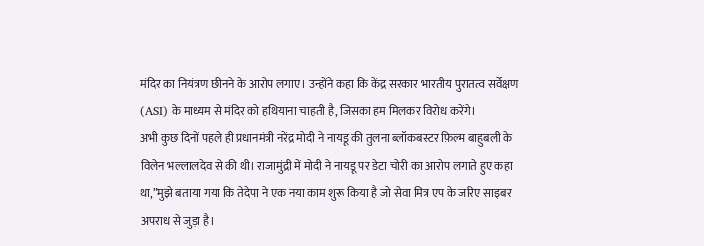मंदिर का नियंत्रण छीनने के आरोप लगाए। उन्होंने कहा कि केंद्र सरकार भारतीय पुरातत्व सर्वेक्षण (ASI) के माध्यम से मंदिर को हथियाना चाहती है, जिसका हम मिलकर विरोध करेंगे।
अभी कुछ दिनों पहले ही प्रधानमंत्री नरेंद्र मोदी ने नायडू की तुलना ब्लॉकबस्टर फ़िल्म बाहुबली के विलेन भल्लालदेव से की थी। राजामुंद्री में मोदी ने नायडू पर डेटा चोरी का आरोप लगाते हुए कहा था,”मुझे बताया गया कि तेदेपा ने एक नया काम शुरू किया है जो सेवा मित्र एप के जरिए साइबर अपराध से जुड़ा है।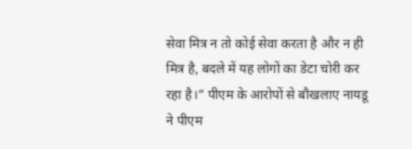सेवा मित्र न तो कोई सेवा करता है और न ही मित्र है, बदले में यह लोगों का डेटा चोरी कर रहा है।” पीएम के आरोपों से बौखलाए नायडू ने पीएम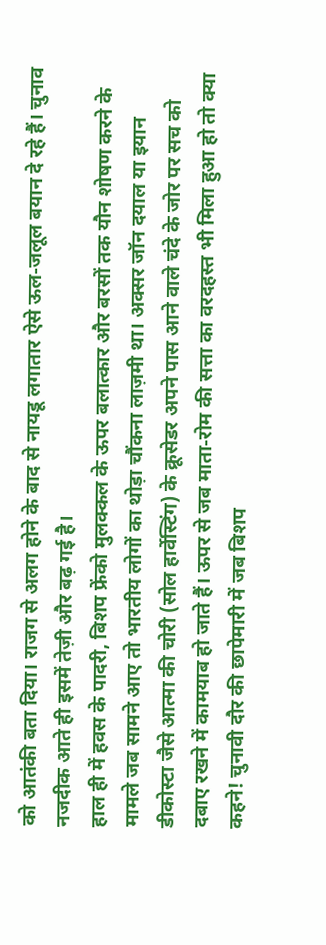को आतंकी बता दिया। राजग से अलग होने के बाद से नायडू लगातार ऐसे ऊल-जलूल बयान दे रहे हैं। चुनाव नजदीक आते ही इसमें तेज़ी और बढ़ गई है।
हाल ही में हवस के पादरी, बिशप फ्रेंको मुलक्कल के ऊपर बलात्कार और बरसों तक यौन शोषण करने के मामले जब सामने आए तो भारतीय लोगों का थोड़ा चौंकना लाज़मी था। अक्सर जॉन दयाल या इयान डीकोस्टा जैसे आत्मा की चोरी (सोल हार्वेस्टिंग) के क्रूसेडर अपने पास आने वाले चंदे के जोर पर सच को दबाए रखने में कामयाब हो जाते हैं। ऊपर से जब माता-रोम की सत्ता का वरदहस्त भी मिला हुआ हो तो क्या कहने! चुनावी दौर की छापेमारी में जब बिशप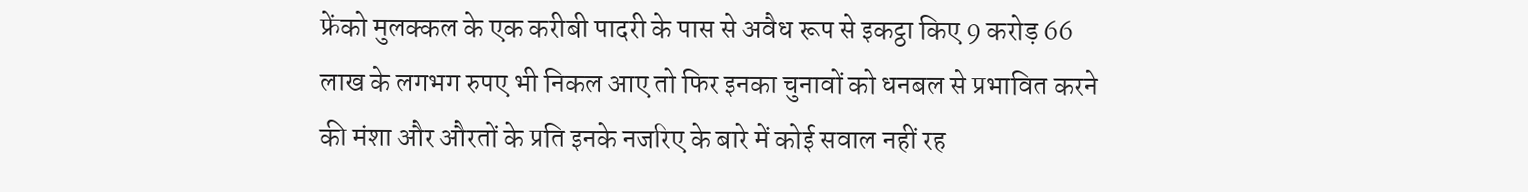फ्रेंको मुलक्कल के एक करीबी पादरी के पास से अवैध रूप से इकट्ठा किए 9 करोड़ 66 लाख के लगभग रुपए भी निकल आए तो फिर इनका चुनावों को धनबल से प्रभावित करने की मंशा और औरतों के प्रति इनके नजरिए के बारे में कोई सवाल नहीं रह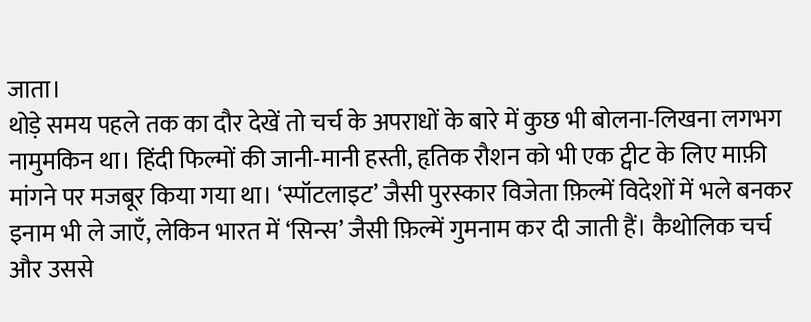जाता।
थोड़े समय पहले तक का दौर देखें तो चर्च के अपराधों के बारे में कुछ भी बोलना-लिखना लगभग नामुमकिन था। हिंदी फिल्मों की जानी-मानी हस्ती, हृतिक रौशन को भी एक ट्वीट के लिए माफ़ी मांगने पर मजबूर किया गया था। ‘स्पॉटलाइट’ जैसी पुरस्कार विजेता फ़िल्में विदेशों में भले बनकर इनाम भी ले जाएँ, लेकिन भारत में ‘सिन्स’ जैसी फ़िल्में गुमनाम कर दी जाती हैं। कैथोलिक चर्च और उससे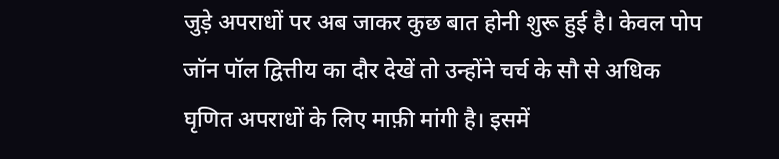जुड़े अपराधों पर अब जाकर कुछ बात होनी शुरू हुई है। केवल पोप जॉन पॉल द्वित्तीय का दौर देखें तो उन्होंने चर्च के सौ से अधिक घृणित अपराधों के लिए माफ़ी मांगी है। इसमें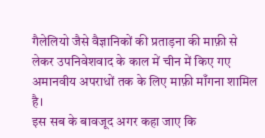गैलेलियो जैसे वैज्ञानिकों की प्रताड़ना की माफ़ी से लेकर उपनिवेशवाद के काल में चीन में किए गए अमानवीय अपराधों तक के लिए माफ़ी माँगना शामिल है।
इस सब के बावजूद अगर कहा जाए कि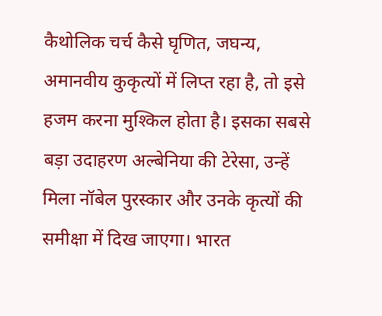कैथोलिक चर्च कैसे घृणित, जघन्य, अमानवीय कुकृत्यों में लिप्त रहा है, तो इसे हजम करना मुश्किल होता है। इसका सबसे बड़ा उदाहरण अल्बेनिया की टेरेसा, उन्हें मिला नॉबेल पुरस्कार और उनके कृत्यों की समीक्षा में दिख जाएगा। भारत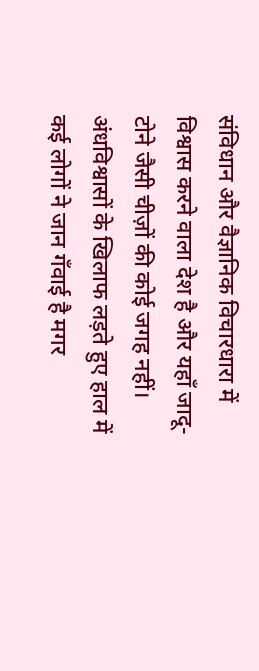संविधान और वैज्ञानिक विचारधारा में विश्वास करने वाला देश है और यहाँ जादू-टोने जैसी चीज़ों की कोई जगह नहीं। अंधविश्वासों के खिलाफ लड़ते हुए हाल में कई लोगों ने जान गँवाई है मगर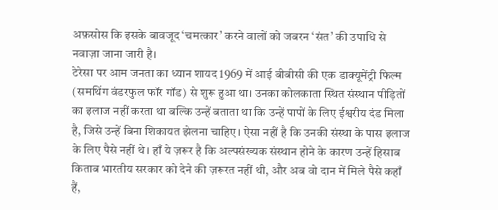अफ़सोस कि इसके बावजूद ‘चमत्कार’ करने वालों को जबरन ‘संत’ की उपाधि से नवाज़ा जाना जारी है।
टेरेसा पर आम जनता का ध्यान शायद 1969 में आई बीबीसी की एक डाक्यूमेंट्री फिल्म (समथिंग वंडरफुल फॉर गॉड) से शुरू हुआ था। उनका कोलकाता स्थित संस्थान पीड़ितों का इलाज नहीं करता था बल्कि उन्हें बताता था कि उन्हें पापों के लिए ईश्वरीय दंड मिला है, जिसे उन्हें बिना शिकायत झेलना चाहिए। ऐसा नहीं है कि उनकी संस्था के पास इलाज के लिए पैसे नहीं थे। हाँ ये ज़रूर है कि अल्पसंख्यक संस्थान होने के कारण उन्हें हिसाब किताब भारतीय सरकार को देने की ज़रूरत नहीं थी, और अब वो दान में मिले पैसे कहाँ हैं,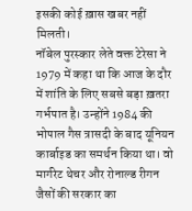इसकी कोई ख़ास खबर नहीं मिलती।
नॉबेल पुरस्कार लेते वक्त टेरेसा ने 1979 में कहा था कि आज के दौर में शांति के लिए सबसे बड़ा ख़तरा गर्भपात है। उन्होंने 1984 की भोपाल गैस त्रासदी के बाद यूनियन कार्बाइड का समर्थन किया था। वो मार्गरेट थेचर और रोनाल्ड रीगन जैसों की सरकार का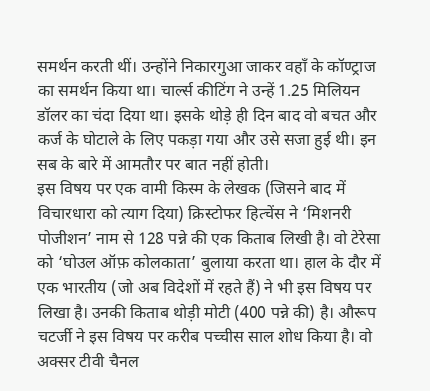समर्थन करती थीं। उन्होंने निकारगुआ जाकर वहाँ के कॉण्ट्राज का समर्थन किया था। चार्ल्स कीटिंग ने उन्हें 1.25 मिलियन डॉलर का चंदा दिया था। इसके थोड़े ही दिन बाद वो बचत और कर्ज के घोटाले के लिए पकड़ा गया और उसे सजा हुई थी। इन सब के बारे में आमतौर पर बात नहीं होती।
इस विषय पर एक वामी किस्म के लेखक (जिसने बाद में विचारधारा को त्याग दिया) क्रिस्टोफर हित्चेंस ने ‘मिशनरी पोजीशन’ नाम से 128 पन्ने की एक किताब लिखी है। वो टेरेसा को ‘घोउल ऑफ़ कोलकाता’ बुलाया करता था। हाल के दौर में एक भारतीय (जो अब विदेशों में रहते हैं) ने भी इस विषय पर लिखा है। उनकी किताब थोड़ी मोटी (400 पन्ने की) है। औरूप चटर्जी ने इस विषय पर करीब पच्चीस साल शोध किया है। वो अक्सर टीवी चैनल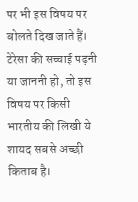पर भी इस विषय पर बोलते दिख जाते हैं। टेरेसा की सच्चाई पढ़नी या जाननी हो, तो इस विषय पर किसी भारतीय की लिखी ये शायद सबसे अच्छी किताब है।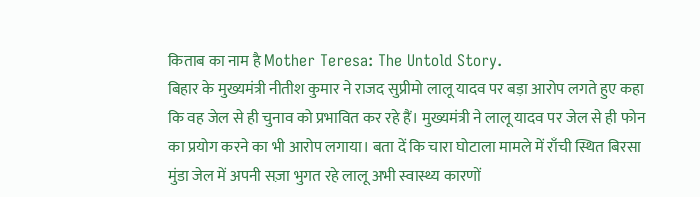किताब का नाम है Mother Teresa: The Untold Story.
बिहार के मुख्यमंत्री नीतीश कुमार ने राजद सुप्रीमो लालू यादव पर बड़ा आरोप लगते हुए कहा कि वह जेल से ही चुनाव को प्रभावित कर रहे हैं। मुख्यमंत्री ने लालू यादव पर जेल से ही फोन का प्रयोग करने का भी आरोप लगाया। बता दें कि चारा घोटाला मामले में राँची स्थित बिरसा मुंडा जेल में अपनी सज़ा भुगत रहे लालू अभी स्वास्थ्य कारणों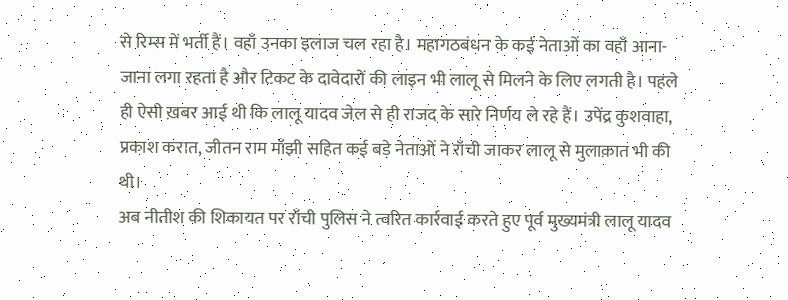से रिम्स में भर्ती हैं। वहाँ उनका इलाज चल रहा है। महागठबंधन के कई नेताओं का वहाँ आना-जाना लगा रहता है और टिकट के दावेदारों की लाइन भी लालू से मिलने के लिए लगती है। पहले ही ऐसी ख़बर आई थी कि लालू यादव जेल से ही राजद के सारे निर्णय ले रहे हैं। उपेंद्र कुशवाहा, प्रकाश करात, जीतन राम माँझी सहित कई बड़े नेताओं ने राँची जाकर लालू से मुलाक़ात भी की थी।
अब नीतीश की शिकायत पर राँची पुलिस ने त्वरित कार्रवाई करते हुए पूर्व मुख्यमंत्री लालू यादव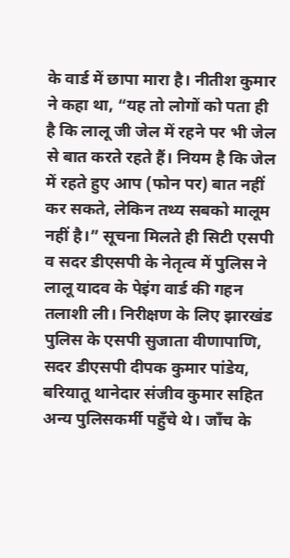के वार्ड में छापा मारा है। नीतीश कुमार ने कहा था, “यह तो लोगों को पता ही है कि लालू जी जेल में रहने पर भी जेल से बात करते रहते हैं। नियम है कि जेल में रहते हुए आप (फोन पर) बात नहीं कर सकते, लेकिन तथ्य सबको मालूम नहीं है।” सूचना मिलते ही सिटी एसपी व सदर डीएसपी के नेतृत्व में पुलिस ने लालू यादव के पेइंग वार्ड की गहन तलाशी ली। निरीक्षण के लिए झारखंड पुलिस के एसपी सुजाता वीणापाणि, सदर डीएसपी दीपक कुमार पांडेय, बरियातू थानेदार संजीव कुमार सहित अन्य पुलिसकर्मी पहुँचे थे। जाँच के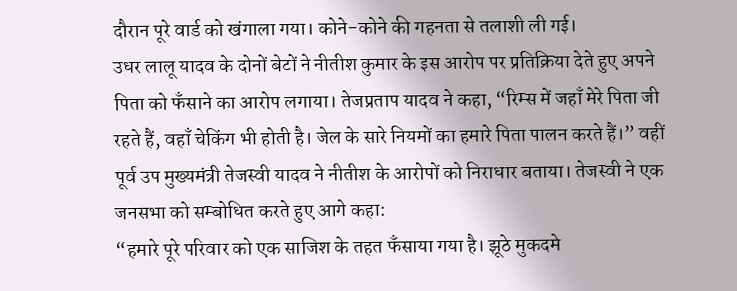दौरान पूरे वार्ड को खंगाला गया। कोने-कोने की गहनता से तलाशी ली गई।
उधर लालू यादव के दोनों बेटों ने नीतीश कुमार के इस आरोप पर प्रतिक्रिया देते हुए अपने पिता को फँसाने का आरोप लगाया। तेजप्रताप यादव ने कहा, “रिम्स में जहाँ मेरे पिता जी रहते हैं, वहाँ चेकिंग भी होती है। जेल के सारे नियमों का हमारे पिता पालन करते हैं।” वहीं पूर्व उप मुख्यमंत्री तेजस्वी यादव ने नीतीश के आरोपों को निराधार बताया। तेजस्वी ने एक जनसभा को सम्बोधित करते हुए आगे कहा:
“हमारे पूरे परिवार को एक साजिश के तहत फँसाया गया है। झूठे मुकदमे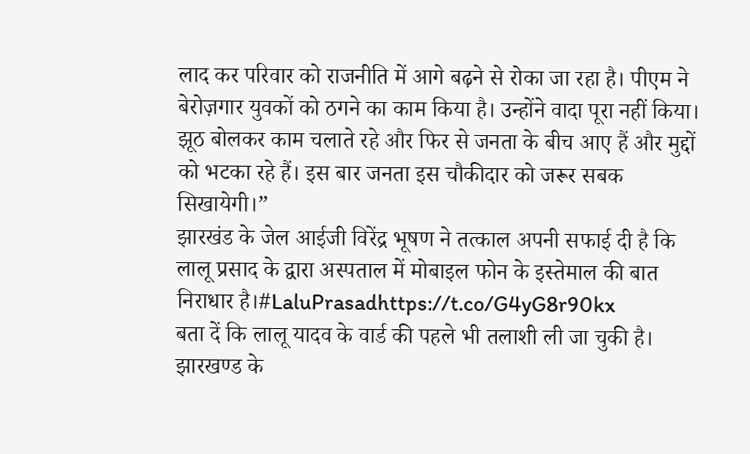लाद कर परिवार को राजनीति में आगे बढ़ने से रोका जा रहा है। पीएम ने बेरोज़गार युवकों को ठगने का काम किया है। उन्होंने वादा पूरा नहीं किया। झूठ बोलकर काम चलाते रहे और फिर से जनता के बीच आए हैं और मुद्दों को भटका रहे हैं। इस बार जनता इस चौकीदार को जरूर सबक सिखायेगी।”
झारखंड के जेल आईजी विरेंद्र भूषण ने तत्काल अपनी सफाई दी है कि लालू प्रसाद के द्वारा अस्पताल में मोबाइल फोन के इस्तेमाल की बात निराधार है।#LaluPrasadhttps://t.co/G4yG8r90kx
बता दें कि लालू यादव के वार्ड की पहले भी तलाशी ली जा चुकी है। झारखण्ड के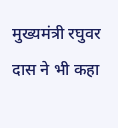मुख्यमंत्री रघुवर दास ने भी कहा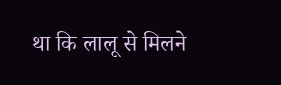था कि लालू से मिलने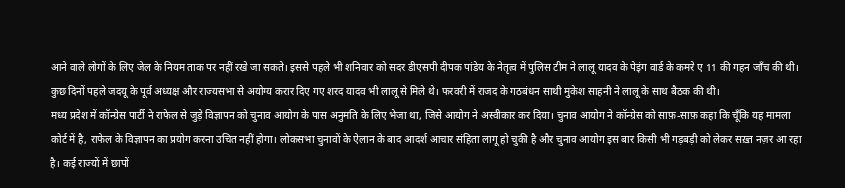आने वाले लोगों के लिए जेल के नियम ताक पर नहीं रखे जा सकते। इससे पहले भी शनिवार को सदर डीएसपी दीपक पांडेय के नेतृत्व में पुलिस टीम ने लालू यादव के पेइंग वार्ड के कमरे ए 11 की गहन जाँच की थी। कुछ दिनों पहले जदयू के पूर्व अध्यक्ष और राज्यसभा से अयोग्य करार दिए गए शरद यादव भी लालू से मिले थे। फरवरी में राजद के गठबंधन साथी मुकेश साहनी ने लालू के साथ बैठक की थी।
मध्य प्रदेश में कॉन्ग्रेस पार्टी ने राफेल से जुड़े विज्ञापन को चुनाव आयोग के पास अनुमति के लिए भेजा था, जिसे आयोग ने अस्वीकार कर दिया। चुनाव आयोग ने कॉन्ग्रेस को साफ़-साफ़ कहा कि चूँकि यह मामला कोर्ट में है, राफेल के विज्ञापन का प्रयोग करना उचित नहीं होगा। लोकसभा चुनावों के ऐलान के बाद आदर्श आचार संहिता लागू हो चुकी है और चुनाव आयोग इस बार किसी भी गड़बड़ी को लेकर सख़्त नज़र आ रहा है। कई राज्यों में छापों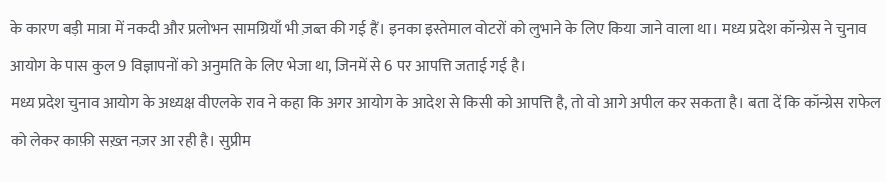के कारण बड़ी मात्रा में नकदी और प्रलोभन सामग्रियाँ भी ज़ब्त की गई हैं। इनका इस्तेमाल वोटरों को लुभाने के लिए किया जाने वाला था। मध्य प्रदेश कॉन्ग्रेस ने चुनाव आयोग के पास कुल 9 विज्ञापनों को अनुमति के लिए भेजा था, जिनमें से 6 पर आपत्ति जताई गई है।
मध्य प्रदेश चुनाव आयोग के अध्यक्ष वीएलके राव ने कहा कि अगर आयोग के आदेश से किसी को आपत्ति है, तो वो आगे अपील कर सकता है। बता दें कि कॉन्ग्रेस राफेल को लेकर काफ़ी सख़्त नज़र आ रही है। सुप्रीम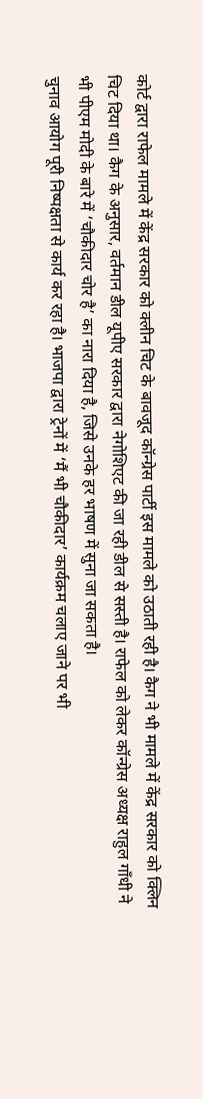कोर्ट द्वारा राफेल मामले में केंद्र सरकार को क्लीन चिट के बावजूद कॉन्ग्रेस पार्टी इस मामले को उठाती रही है। कैग ने भी मामले में केंद्र सरकार को क्लिन चिट दिया था। कैग के अनुसार, वर्तमान डील यूपीए सरकार द्वारा नेगोशिएट की जा रही डील से सस्ती है। राफेल को लेकर कॉन्ग्रेस अध्यक्ष राहुल गाँधी ने भी पीएम मोदी के बारे में ‘चौकीदार चोर है’ का नारा दिया है, जिसे उनके हर भाषण में सुना जा सकता है।
चुनाव आयोग पूरी निष्पक्षता से कार्य कर रहा है। भाजपा द्वारा ट्रेनों में ‘मैं भी चौकीदार’ कार्यक्रम चलाए जाने पर भी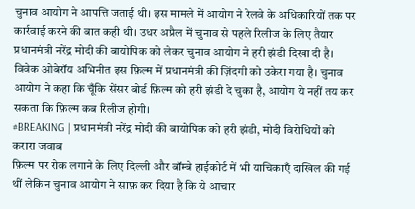चुनाव आयोग ने आपत्ति जताई थी। इस मामले में आयोग ने रेलवे के अधिकारियों तक पर कार्रवाई करने की बात कही थी। उधर अप्रैल में चुनाव से पहले रिलीज के लिए तैयार प्रधानमंत्री नरेंद्र मोदी की बायोपिक को लेकर चुनाव आयोग ने हरी झंडी दिखा दी है। विवेक ओबेरॉय अभिनीत इस फ़िल्म में प्रधानमंत्री की ज़िंदगी को उकेरा गया है। चुनाव आयोग ने कहा कि चूँकि सेंसर बोर्ड फ़िल्म को हरी झंडी दे चुका है, आयोग ये नहीं तय कर सकता कि फ़िल्म कब रिलीज होगी।
#BREAKING | प्रधानमंत्री नरेंद्र मोदी की बायोपिक को हरी झंडी, मोदी विरोधियों को करारा जवाब
फ़िल्म पर रोक लगाने के लिए दिल्ली और बॉम्बे हाईकोर्ट में भी याचिकाएँ दाखिल की गई थीं लेकिन चुनाव आयोग ने साफ़ कर दिया है कि ये आचार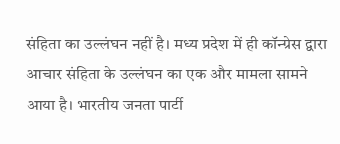संहिता का उल्लंघन नहीं है। मध्य प्रदेश में ही कॉन्ग्रेस द्वारा आचार संहिता के उल्लंघन का एक और मामला सामने आया है। भारतीय जनता पार्टी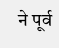ने पूर्व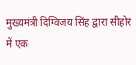मुख्यमंत्री दिग्विजय सिंह द्वारा सीहोर में एक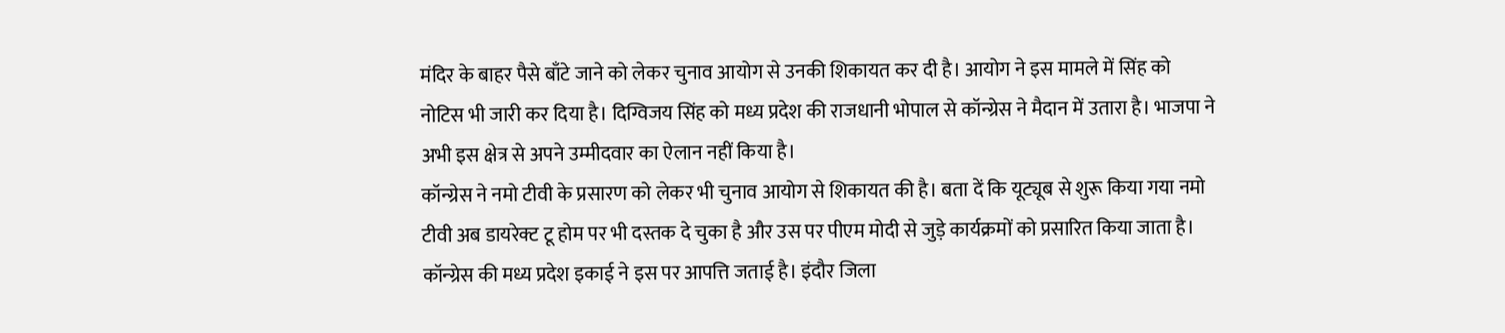मंदिर के बाहर पैसे बाँटे जाने को लेकर चुनाव आयोग से उनकी शिकायत कर दी है। आयोग ने इस मामले में सिंह को नोटिस भी जारी कर दिया है। दिग्विजय सिंह को मध्य प्रदेश की राजधानी भोपाल से कॉन्ग्रेस ने मैदान में उतारा है। भाजपा ने अभी इस क्षेत्र से अपने उम्मीदवार का ऐलान नहीं किया है।
कॉन्ग्रेस ने नमो टीवी के प्रसारण को लेकर भी चुनाव आयोग से शिकायत की है। बता दें कि यूट्यूब से शुरू किया गया नमो टीवी अब डायरेक्ट टू होम पर भी दस्तक दे चुका है और उस पर पीएम मोदी से जुड़े कार्यक्रमों को प्रसारित किया जाता है। कॉन्ग्रेस की मध्य प्रदेश इकाई ने इस पर आपत्ति जताई है। इंदौर जिला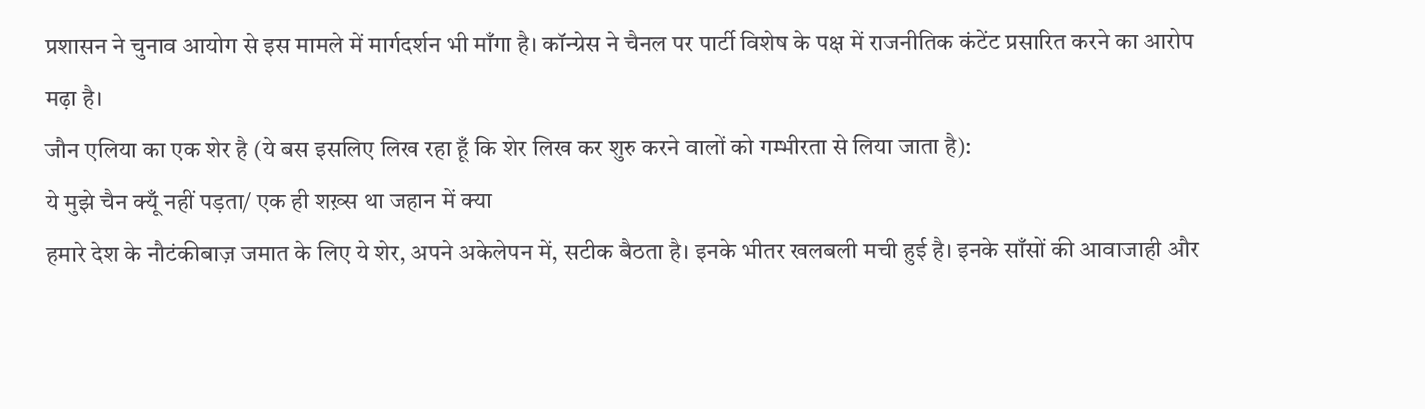प्रशासन ने चुनाव आयोग से इस मामले में मार्गदर्शन भी माँगा है। कॉन्ग्रेस ने चैनल पर पार्टी विशेष के पक्ष में राजनीतिक कंटेंट प्रसारित करने का आरोप मढ़ा है।
जौन एलिया का एक शेर है (ये बस इसलिए लिख रहा हूँ कि शेर लिख कर शुरु करने वालों को गम्भीरता से लिया जाता है):
ये मुझे चैन क्यूँ नहीं पड़ता/ एक ही शख़्स था जहान में क्या
हमारे देश के नौटंकीबाज़ जमात के लिए ये शेर, अपने अकेलेपन में, सटीक बैठता है। इनके भीतर खलबली मची हुई है। इनके साँसों की आवाजाही और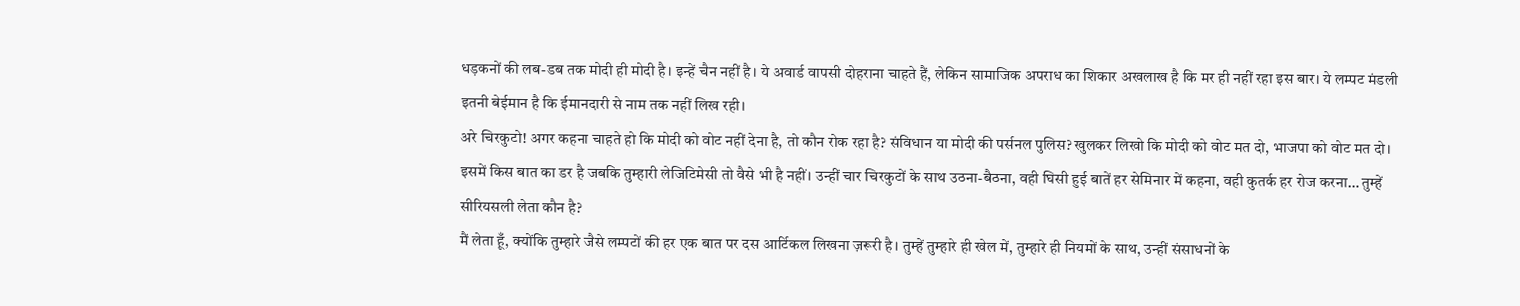धड़कनों की लब-डब तक मोदी ही मोदी है। इन्हें चैन नहीं है। ये अवार्ड वापसी दोहराना चाहते हैं, लेकिन सामाजिक अपराध का शिकार अखलाख है कि मर ही नहीं रहा इस बार। ये लम्पट मंडली इतनी बेईमान है कि ईमानदारी से नाम तक नहीं लिख रही।
अरे चिरकुटो! अगर कहना चाहते हो कि मोदी को वोट नहीं देना है, तो कौन रोक रहा है? संविधान या मोदी की पर्सनल पुलिस? खुलकर लिखो कि मोदी को वोट मत दो, भाजपा को वोट मत दो। इसमें किस बात का डर है जबकि तुम्हारी लेजिटिमेसी तो वैसे भी है नहीं। उन्हीं चार चिरकुटों के साथ उठना-बैठना, वही घिसी हुई बातें हर सेमिनार में कहना, वही कुतर्क हर रोज करना… तुम्हें सीरियसली लेता कौन है?
मैं लेता हूँ, क्योंकि तुम्हारे जैसे लम्पटों की हर एक बात पर दस आर्टिकल लिखना ज़रूरी है। तुम्हें तुम्हारे ही खेल में, तुम्हारे ही नियमों के साथ, उन्हीं संसाधनों के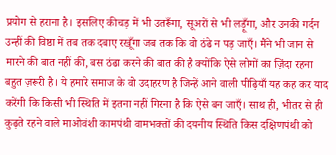प्रयोग से हराना है। इसलिए कीचड़ में भी उतरूँगा, सूअरों से भी लड़ूँगा, और उनकी गर्दन उन्हीं की विष्ठा में तब तक दबाए रखूँगा जब तक कि वो ठंढे न पड़ जाएँ। मैंने भी जान से मारने की बात नहीं की, बस ठंढा करने की बात की है क्योंकि ऐसे लोगों का ज़िंदा रहना बहुत ज़रूरी है। ये हमारे समाज के वो उदाहरण है जिन्हें आने वाली पीढ़ियाँ यह कह कर याद करेंगी कि किसी भी स्थिति में इतना नहीं गिरना है कि ऐसे बन जाएँ। साथ ही, भीतर से ही कुढ़ते रहने वाले माओवंशी कामपंथी वामभक्तों की दयनीय स्थिति किस दक्षिणपंथी को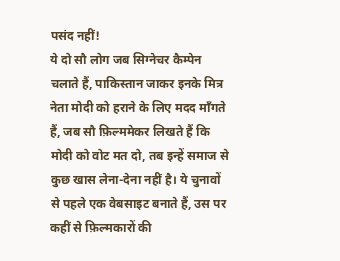पसंद नहीं!
ये दो सौ लोग जब सिग्नेचर कैम्पेन चलाते हैं, पाकिस्तान जाकर इनके मित्र नेता मोदी को हराने के लिए मदद माँगते हैं, जब सौ फ़िल्ममेकर लिखते हैं कि मोदी को वोट मत दो, तब इन्हें समाज से कुछ खास लेना-देना नहीं है। ये चुनावों से पहले एक वेबसाइट बनाते हैं, उस पर कहीं से फ़िल्मकारों की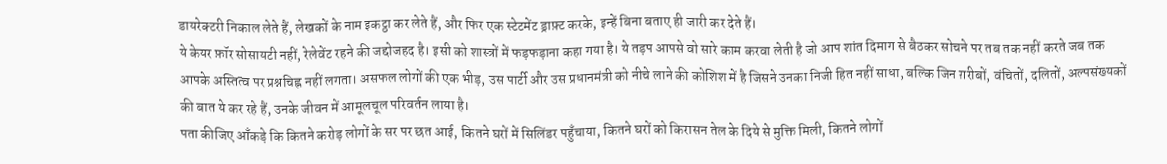डायरेक्टरी निकाल लेते हैं, लेखकों के नाम इकट्ठा कर लेते हैं, और फिर एक स्टेटमेंट ड्राफ़्ट करके, इन्हें बिना बताए ही जारी कर देते हैं।
ये केयर फ़ॉर सोसायटी नहीं, रेलेवेंट रहने की जद्दोजहद है। इसी को शास्त्रों में फड़फड़ाना कहा गया है। ये तड़प आपसे वो सारे काम करवा लेती है जो आप शांत दिमाग से बैठकर सोचने पर तब तक नहीं करते जब तक आपके अस्तित्व पर प्रश्नचिह्न नहीं लगता। असफल लोगों की एक भीड़, उस पार्टी और उस प्रधानमंत्री को नीचे लाने की कोशिश में है जिसने उनका निजी हित नहीं साधा, बल्कि जिन ग़रीबों, वंचितों, दलितों, अल्पसंख्यकों की बात ये कर रहे हैं, उनके जीवन में आमूलचूल परिवर्तन लाया है।
पता कीजिए आँकड़े कि कितने करोड़ लोगों के सर पर छत आई, कितने घरों में सिलिंडर पहुँचाया, कितने घरों को किरासन तेल के दिये से मुक्ति मिली, कितने लोगों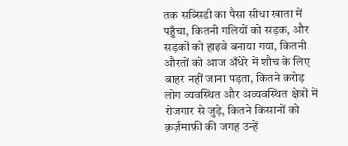तक सब्सिडी का पैसा सीधा खाता में पहुँचा, कितनी गलियों को सड़क, और सड़कों को हाइवे बनाया गया, कितनी औरतों को आज अँधेरे में शौच के लिए बाहर नहीं जाना पड़ता, कितने करोड़ लोग व्यवस्थित और अव्यवस्थित क्षेत्रों में रोजगार से जुड़े, कितने किसानों को क़र्ज़माफ़ी की जगह उन्हें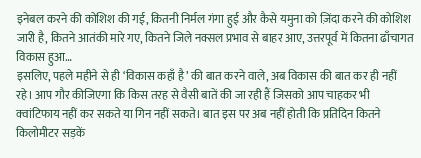इनेबल करने की कोशिश की गई, कितनी निर्मल गंगा हुई और कैसे यमुना को ज़िंदा करने की कोशिश जारी है, कितने आतंकी मारे गए, कितने जिले नक्सल प्रभाव से बाहर आए, उत्तरपूर्व में कितना ढाँचागत विकास हुआ…
इसलिए, पहले महीने से ही ‘विकास कहाँ है’ की बात करने वाले, अब विकास की बात कर ही नहीं रहे। आप गौर कीजिएगा कि किस तरह से वैसी बातें की जा रही हैं जिसको आप चाहकर भी क्वांटिफाय नहीं कर सकते या गिन नहीं सकते। बात इस पर अब नहीं होती कि प्रतिदिन कितने किलोमीटर सड़कें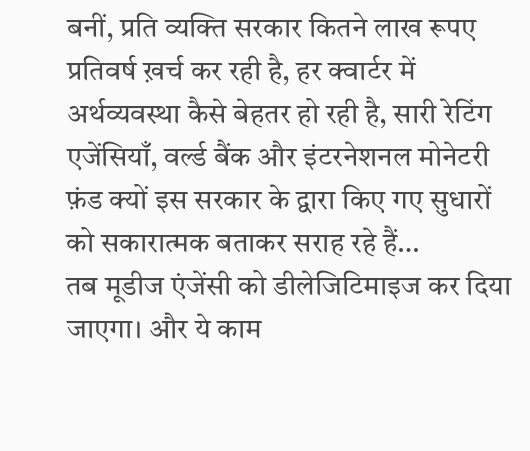बनीं, प्रति व्यक्ति सरकार कितने लाख रूपए प्रतिवर्ष ख़र्च कर रही है, हर क्वार्टर में अर्थव्यवस्था कैसे बेहतर हो रही है, सारी रेटिंग एजेंसियाँ, वर्ल्ड बैंक और इंटरनेशनल मोनेटरी फ़ंड क्यों इस सरकार के द्वारा किए गए सुधारों को सकारात्मक बताकर सराह रहे हैं…
तब मूडीज एंजेंसी को डीलेजिटिमाइज कर दिया जाएगा। और ये काम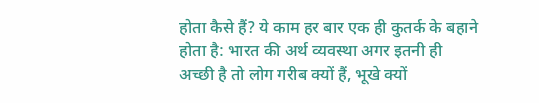होता कैसे हैं? ये काम हर बार एक ही कुतर्क के बहाने होता है: भारत की अर्थ व्यवस्था अगर इतनी ही अच्छी है तो लोग गरीब क्यों हैं, भूखे क्यों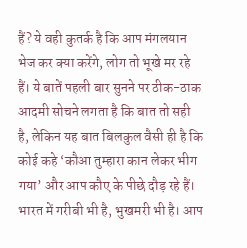हैं? ये वही कुतर्क है कि आप मंगलयान भेज कर क्या करेंगे, लोग तो भूखे मर रहे हैं। ये बातें पहली बार सुनने पर ठीक-ठाक आदमी सोचने लगता है कि बात तो सही है, लेकिन यह बात बिलकुल वैसी ही है कि कोई कहे ‘कौआ तुम्हारा कान लेकर भीग गया’ और आप कौए के पीछे दौड़ रहे हैं।
भारत में गरीबी भी है, भुखमरी भी है। आप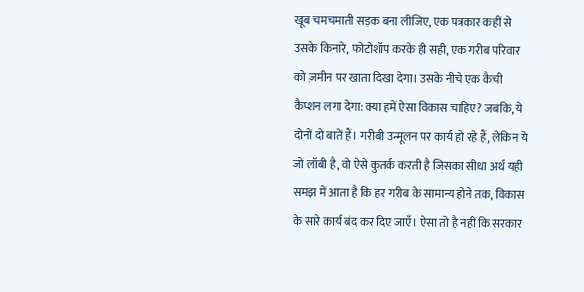खूब चमचमाती सड़क बना लीजिए, एक पत्रकार कहीं से उसके किनारे, फोटोशॉप करके ही सही, एक गरीब परिवार को ज़मीन पर खाता दिखा देगा। उसके नीचे एक कैची कैप्शन लगा देगा: क्या हमें ऐसा विकास चाहिए? जबकि, ये दोनों दो बातें हैं। गरीबी उन्मूलन पर कार्य हो रहे हैं, लेकिन ये जो लॉबी है, वो ऐसे कुतर्क करती है जिसका सीधा अर्थ यही समझ में आता है कि हर गरीब के सामान्य होने तक, विकास के सारे कार्य बंद कर दिए जाएँ। ऐसा तो है नहीं कि सरकार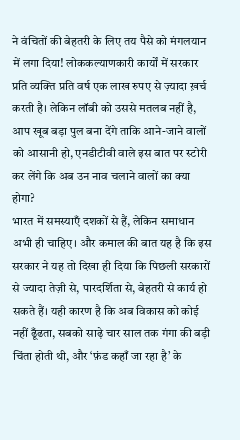ने वंचितों की बेहतरी के लिए तय पैसे को मंगलयान में लगा दिया! लोककल्याणकारी कार्यों में सरकार प्रति व्यक्ति प्रति वर्ष एक लाख रुपए से ज़्यादा ख़र्च करती है। लेकिन लॉबी को उससे मतलब नहीं है, आप खूब बड़ा पुल बना देंगे ताकि आने-जाने वालों को आसानी हो, एनडीटीवी वाले इस बात पर स्टोरी कर लेंगे कि अब उन नाव चलाने वालों का क्या होगा?
भारत में समस्याएँ दशकों से हैं, लेकिन समाधान अभी ही चाहिए। और कमाल की बात यह है कि इस सरकार ने यह तो दिखा ही दिया कि पिछली सरकारों से ज्यादा तेज़ी से, पारदर्शिता से, बेहतरी से कार्य हो सकते हैं। यही कारण है कि अब विकास को कोई नहीं ढूँढता, सबको साढ़े चार साल तक गंगा की बड़ी चिंता होती थी, और ‘फ़ंड कहाँ जा रहा है’ के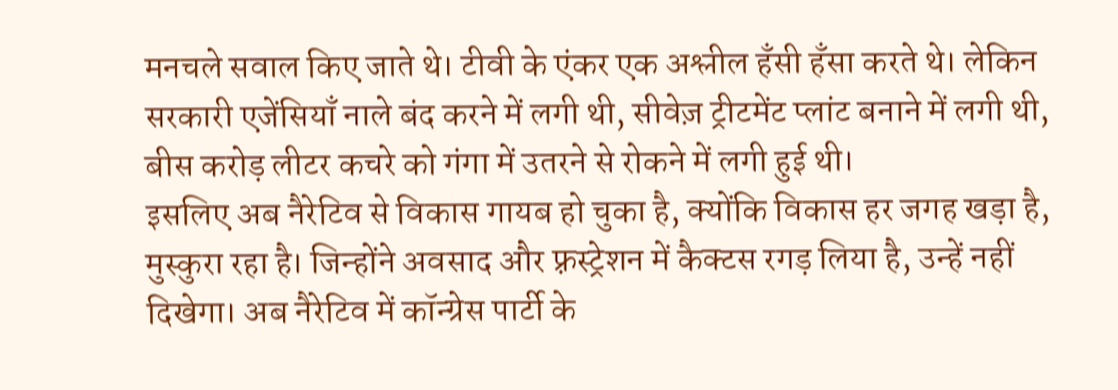मनचले सवाल किए जाते थे। टीवी के एंकर एक अश्लील हँसी हँसा करते थे। लेकिन सरकारी एजेंसियाँ नाले बंद करने में लगी थी, सीवेज़ ट्रीटमेंट प्लांट बनाने में लगी थी, बीस करोड़ लीटर कचरे को गंगा में उतरने से रोकने में लगी हुई थी।
इसलिए अब नैरेटिव से विकास गायब हो चुका है, क्योंकि विकास हर जगह खड़ा है, मुस्कुरा रहा है। जिन्होंने अवसाद और फ़्रस्ट्रेशन में कैक्टस रगड़ लिया है, उन्हें नहीं दिखेगा। अब नैरेटिव में कॉन्ग्रेस पार्टी के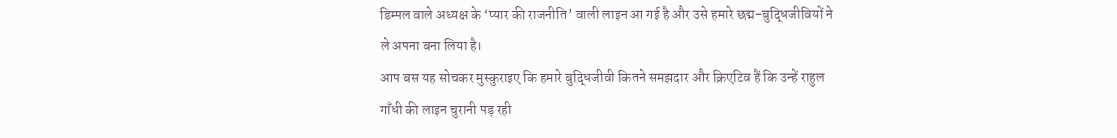डिम्पल वाले अध्यक्ष के ‘प्यार की राजनीति’ वाली लाइन आ गई है और उसे हमारे छद्म-बुद्धिजीवियों ने ले अपना बना लिया है।
आप बस यह सोचकर मुस्कुराइए कि हमारे बुद्धिजीवी कितने समझदार और क्रिएटिव हैं कि उन्हें राहुल गाँधी की लाइन चुरानी पड़ रही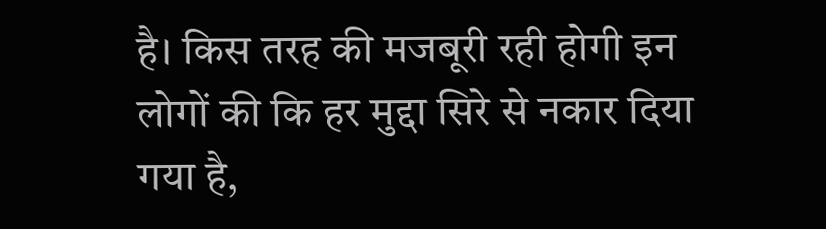है। किस तरह की मजबूरी रही होगी इन लोगों की कि हर मुद्दा सिरे से नकार दिया गया है,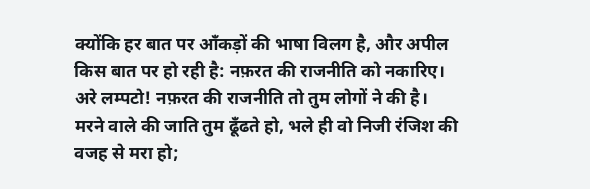क्योंकि हर बात पर आँकड़ों की भाषा विलग है, और अपील किस बात पर हो रही है: नफ़रत की राजनीति को नकारिए।
अरे लम्पटो! नफ़रत की राजनीति तो तुम लोगों ने की है। मरने वाले की जाति तुम ढूँढते हो, भले ही वो निजी रंजिश की वजह से मरा हो;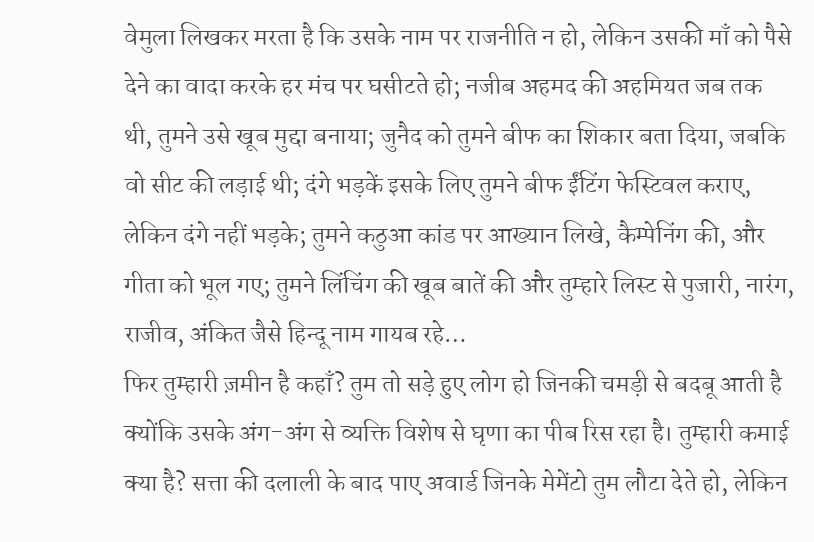वेमुला लिखकर मरता है कि उसके नाम पर राजनीति न हो, लेकिन उसकी माँ को पैसे देने का वादा करके हर मंच पर घसीटते हो; नजीब अहमद की अहमियत जब तक थी, तुमने उसे खूब मुद्दा बनाया; जुनैद को तुमने बीफ का शिकार बता दिया, जबकि वो सीट की लड़ाई थी; दंगे भड़कें इसके लिए तुमने बीफ ईंटिंग फेस्टिवल कराए, लेकिन दंगे नहीं भड़के; तुमने कठुआ कांड पर आख्यान लिखे, कैम्पेनिंग की, और गीता को भूल गए; तुमने लिंचिंग की खूब बातें की और तुम्हारे लिस्ट से पुजारी, नारंग, राजीव, अंकित जैसे हिन्दू नाम गायब रहे…
फिर तुम्हारी ज़मीन है कहाँ? तुम तो सड़े हुए लोग हो जिनकी चमड़ी से बदबू आती है क्योंकि उसके अंग-अंग से व्यक्ति विशेष से घृणा का पीब रिस रहा है। तुम्हारी कमाई क्या है? सत्ता की दलाली के बाद पाए अवार्ड जिनके मेमेंटो तुम लौटा देते हो, लेकिन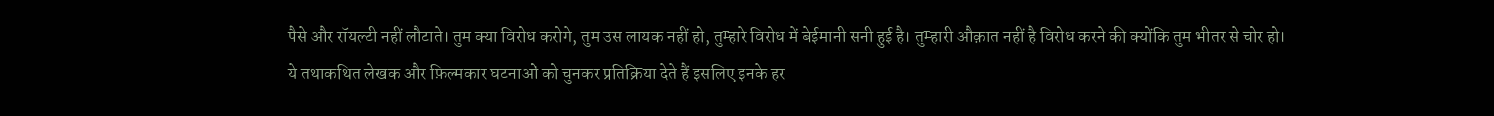पैसे और रॉयल्टी नहीं लौटाते। तुम क्या विरोध करोगे, तुम उस लायक नहीं हो, तुम्हारे विरोध में बेईमानी सनी हुई है। तुम्हारी औक़ात नहीं है विरोध करने की क्योंकि तुम भीतर से चोर हो।
ये तथाकथित लेखक और फ़िल्मकार घटनाओं को चुनकर प्रतिक्रिया देते हैं इसलिए इनके हर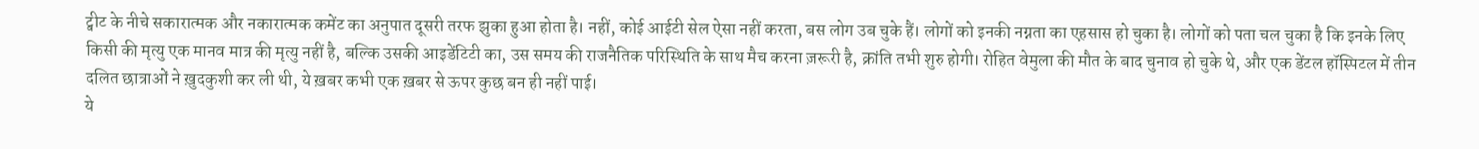ट्वीट के नीचे सकारात्मक और नकारात्मक कमेंट का अनुपात दूसरी तरफ झुका हुआ होता है। नहीं, कोई आईटी सेल ऐसा नहीं करता, बस लोग उब चुके हैं। लोगों को इनकी नग्नता का एहसास हो चुका है। लोगों को पता चल चुका है कि इनके लिए किसी की मृत्यु एक मानव मात्र की मृत्यु नहीं है, बल्कि उसकी आइडेंटिटी का, उस समय की राजनैतिक परिस्थिति के साथ मैच करना ज़रूरी है, क्रांति तभी शुरु होगी। रोहित वेमुला की मौत के बाद चुनाव हो चुके थे, और एक डेंटल हॉस्पिटल में तीन दलित छात्राओं ने ख़ुदकुशी कर ली थी, ये ख़बर कभी एक ख़बर से ऊपर कुछ बन ही नहीं पाई।
ये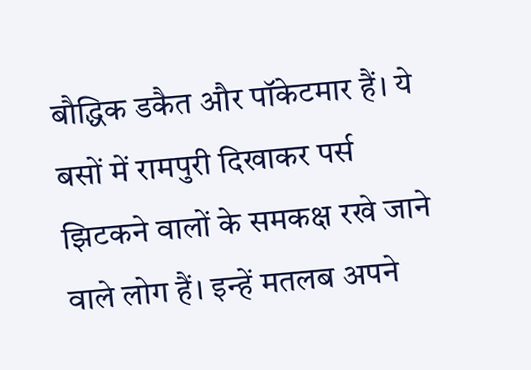बौद्धिक डकैत और पॉकेटमार हैं। ये बसों में रामपुरी दिखाकर पर्स झिटकने वालों के समकक्ष रखे जाने वाले लोग हैं। इन्हें मतलब अपने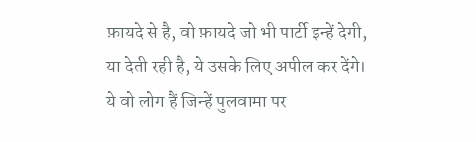फ़ायदे से है, वो फ़ायदे जो भी पार्टी इन्हें देगी, या देती रही है, ये उसके लिए अपील कर देंगे। ये वो लोग हैं जिन्हें पुलवामा पर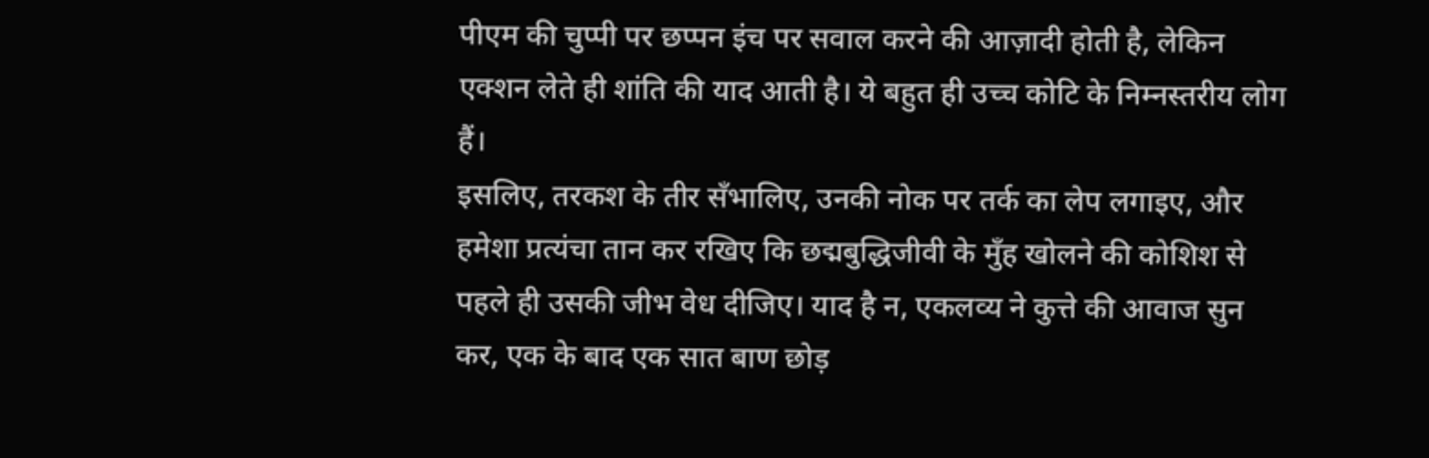पीएम की चुप्पी पर छप्पन इंच पर सवाल करने की आज़ादी होती है, लेकिन एक्शन लेते ही शांति की याद आती है। ये बहुत ही उच्च कोटि के निम्नस्तरीय लोग हैं।
इसलिए, तरकश के तीर सँभालिए, उनकी नोक पर तर्क का लेप लगाइए, और हमेशा प्रत्यंचा तान कर रखिए कि छद्मबुद्धिजीवी के मुँह खोलने की कोशिश से पहले ही उसकी जीभ वेध दीजिए। याद है न, एकलव्य ने कुत्ते की आवाज सुन कर, एक के बाद एक सात बाण छोड़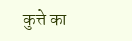कुत्ते का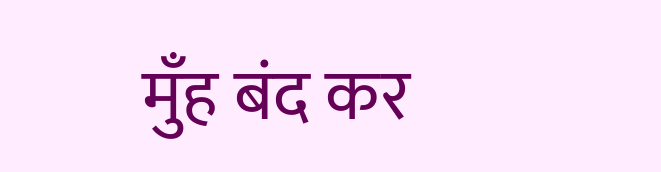मुँह बंद कर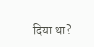दिया था?